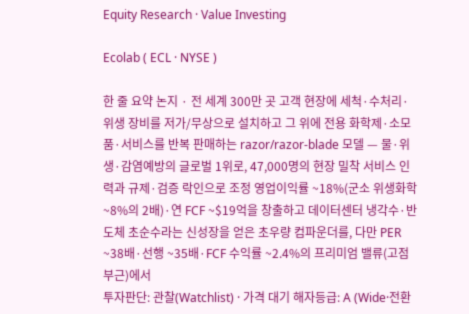Equity Research · Value Investing

Ecolab ( ECL · NYSE )

한 줄 요약 논지 · 전 세계 300만 곳 고객 현장에 세척·수처리·위생 장비를 저가/무상으로 설치하고 그 위에 전용 화학제·소모품·서비스를 반복 판매하는 razor/razor-blade 모델 — 물·위생·감염예방의 글로벌 1위로, 47,000명의 현장 밀착 서비스 인력과 규제·검증 락인으로 조정 영업이익률 ~18%(군소 위생화학 ~8%의 2배)·연 FCF ~$19억을 창출하고 데이터센터 냉각수·반도체 초순수라는 신성장을 얻은 초우량 컴파운더를, 다만 PER ~38배·선행 ~35배·FCF 수익률 ~2.4%의 프리미엄 밸류(고점 부근)에서
투자판단: 관찰(Watchlist) · 가격 대기 해자등급: A (Wide·전환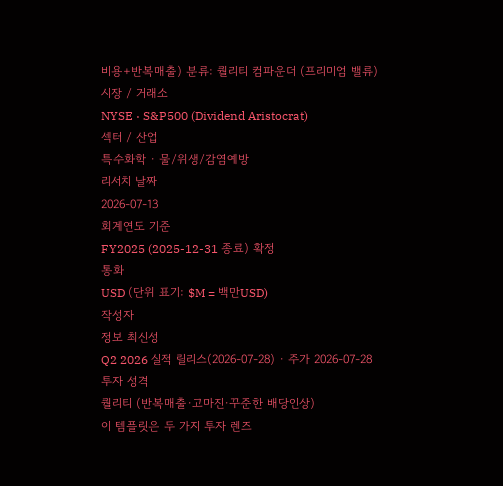비용+반복매출) 분류: 퀄리티 컴파운더 (프리미엄 밸류)
시장 / 거래소
NYSE · S&P500 (Dividend Aristocrat)
섹터 / 산업
특수화학 · 물/위생/감염예방
리서치 날짜
2026-07-13
회계연도 기준
FY2025 (2025-12-31 종료) 확정
통화
USD (단위 표기: $M = 백만USD)
작성자
정보 최신성
Q2 2026 실적 릴리스(2026-07-28) · 주가 2026-07-28
투자 성격
퀄리티 (반복매출·고마진·꾸준한 배당인상)
이 템플릿은 두 가지 투자 렌즈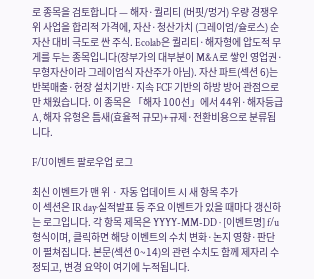로 종목을 검토합니다 — 해자·퀄리티 (버핏/멍거) 우량 경쟁우위 사업을 합리적 가격에, 자산·청산가치 (그레이엄/슐로스) 순자산 대비 극도로 싼 주식. Ecolab은 퀄리티·해자형에 압도적 무게를 두는 종목입니다(장부가의 대부분이 M&A로 쌓인 영업권·무형자산이라 그레이엄식 자산주가 아님). 자산 파트(섹션 6)는 반복매출·현장 설치기반·지속 FCF 기반의 하방 방어 관점으로만 채웠습니다. 이 종목은 「해자 100선」에서 44위·해자등급 A, 해자 유형은 틈새(효율적 규모)+규제·전환비용으로 분류됩니다.

F/U이벤트 팔로우업 로그

최신 이벤트가 맨 위 · 자동 업데이트 시 새 항목 추가
이 섹션은 IR day·실적발표 등 주요 이벤트가 있을 때마다 갱신하는 로그입니다. 각 항목 제목은 YYYY-MM-DD · [이벤트명] f/u 형식이며, 클릭하면 해당 이벤트의 수치 변화·논지 영향·판단이 펼쳐집니다. 본문(섹션 0~14)의 관련 수치도 함께 제자리 수정되고, 변경 요약이 여기에 누적됩니다.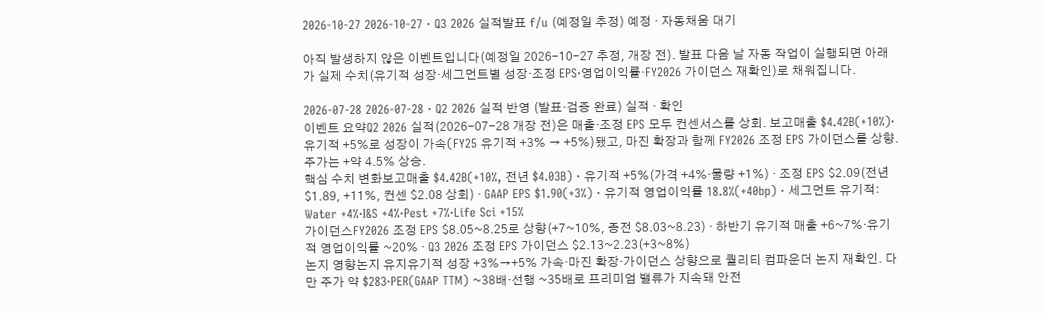2026-10-27 2026-10-27 · Q3 2026 실적발표 f/u (예정일 추정) 예정 · 자동채움 대기

아직 발생하지 않은 이벤트입니다(예정일 2026-10-27 추정, 개장 전). 발표 다음 날 자동 작업이 실행되면 아래가 실제 수치(유기적 성장·세그먼트별 성장·조정 EPS·영업이익률·FY2026 가이던스 재확인)로 채워집니다.

2026-07-28 2026-07-28 · Q2 2026 실적 반영 (발표·검증 완료) 실적 · 확인
이벤트 요약Q2 2026 실적(2026-07-28 개장 전)은 매출·조정 EPS 모두 컨센서스를 상회. 보고매출 $4.42B(+10%)·유기적 +5%로 성장이 가속(FY25 유기적 +3% → +5%)됐고, 마진 확장과 함께 FY2026 조정 EPS 가이던스를 상향. 주가는 +약 4.5% 상승.
핵심 수치 변화보고매출 $4.42B(+10%, 전년 $4.03B) · 유기적 +5%(가격 +4%·물량 +1%) · 조정 EPS $2.09(전년 $1.89, +11%, 컨센 $2.08 상회) · GAAP EPS $1.90(+3%) · 유기적 영업이익률 18.8%(+40bp) · 세그먼트 유기적: Water +4%·I&S +4%·Pest +7%·Life Sci +15%
가이던스FY2026 조정 EPS $8.05~8.25로 상향(+7~10%, 종전 $8.03~8.23) · 하반기 유기적 매출 +6~7%·유기적 영업이익률 ~20% · Q3 2026 조정 EPS 가이던스 $2.13~2.23(+3~8%)
논지 영향논지 유지유기적 성장 +3%→+5% 가속·마진 확장·가이던스 상향으로 퀄리티 컴파운더 논지 재확인. 다만 주가 약 $283·PER(GAAP TTM) ~38배·선행 ~35배로 프리미엄 밸류가 지속돼 안전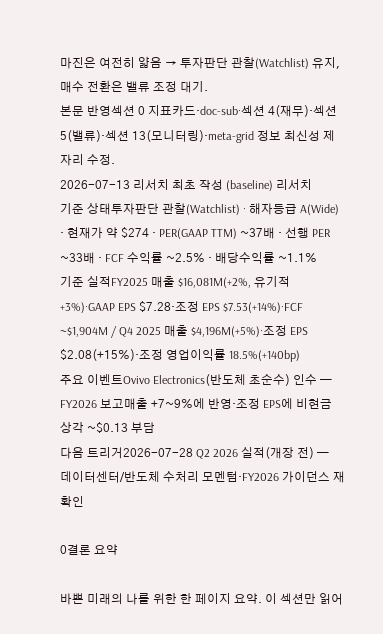마진은 여전히 얇음 → 투자판단 관찰(Watchlist) 유지, 매수 전환은 밸류 조정 대기.
본문 반영섹션 0 지표카드·doc-sub·섹션 4(재무)·섹션 5(밸류)·섹션 13(모니터링)·meta-grid 정보 최신성 제자리 수정.
2026-07-13 리서치 최초 작성 (baseline) 리서치
기준 상태투자판단 관찰(Watchlist) · 해자등급 A(Wide) · 현재가 약 $274 · PER(GAAP TTM) ~37배 · 선행 PER ~33배 · FCF 수익률 ~2.5% · 배당수익률 ~1.1%
기준 실적FY2025 매출 $16,081M(+2%, 유기적 +3%)·GAAP EPS $7.28·조정 EPS $7.53(+14%)·FCF ~$1,904M / Q4 2025 매출 $4,196M(+5%)·조정 EPS $2.08(+15%)·조정 영업이익률 18.5%(+140bp)
주요 이벤트Ovivo Electronics(반도체 초순수) 인수 — FY2026 보고매출 +7~9%에 반영·조정 EPS에 비현금 상각 ~$0.13 부담
다음 트리거2026-07-28 Q2 2026 실적(개장 전) — 데이터센터/반도체 수처리 모멘텀·FY2026 가이던스 재확인

0결론 요약

바쁜 미래의 나를 위한 한 페이지 요약. 이 섹션만 읽어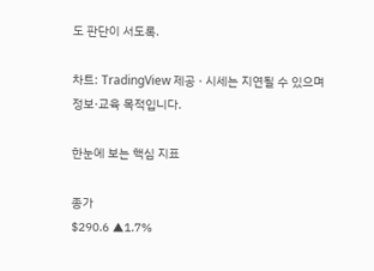도 판단이 서도록.

차트: TradingView 제공 · 시세는 지연될 수 있으며 정보·교육 목적입니다.

한눈에 보는 핵심 지표

종가
$290.6 ▲1.7%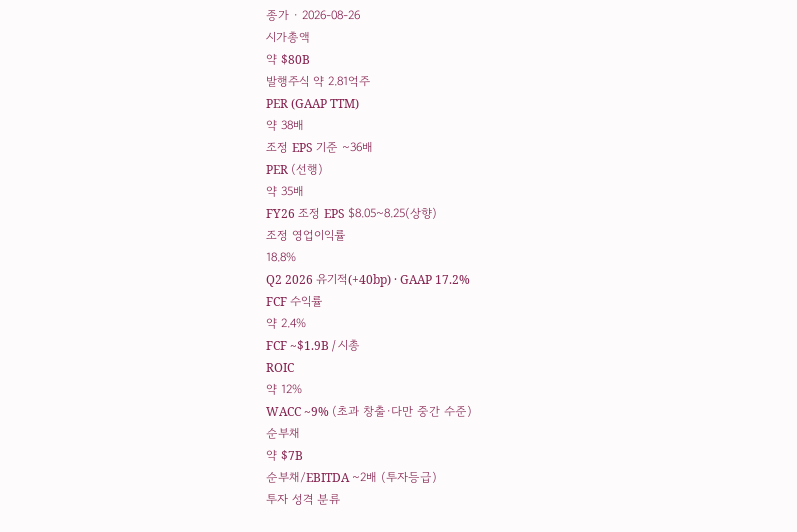종가 · 2026-08-26
시가총액
약 $80B
발행주식 약 2.81억주
PER (GAAP TTM)
약 38배
조정 EPS 기준 ~36배
PER (선행)
약 35배
FY26 조정 EPS $8.05~8.25(상향)
조정 영업이익률
18.8%
Q2 2026 유기적(+40bp) · GAAP 17.2%
FCF 수익률
약 2.4%
FCF ~$1.9B / 시총
ROIC
약 12%
WACC ~9% (초과 창출·다만 중간 수준)
순부채
약 $7B
순부채/EBITDA ~2배 (투자등급)
투자 성격 분류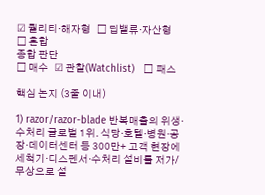☑ 퀄리티·해자형   ☐ 딥밸류·자산형   ☐ 혼합
종합 판단
☐ 매수   ☑ 관찰(Watchlist)   ☐ 패스

핵심 논지 (3줄 이내)

1) razor/razor-blade 반복매출의 위생·수처리 글로벌 1위. 식당·호텔·병원·공장·데이터센터 등 300만+ 고객 현장에 세척기·디스펜서·수처리 설비를 저가/무상으로 설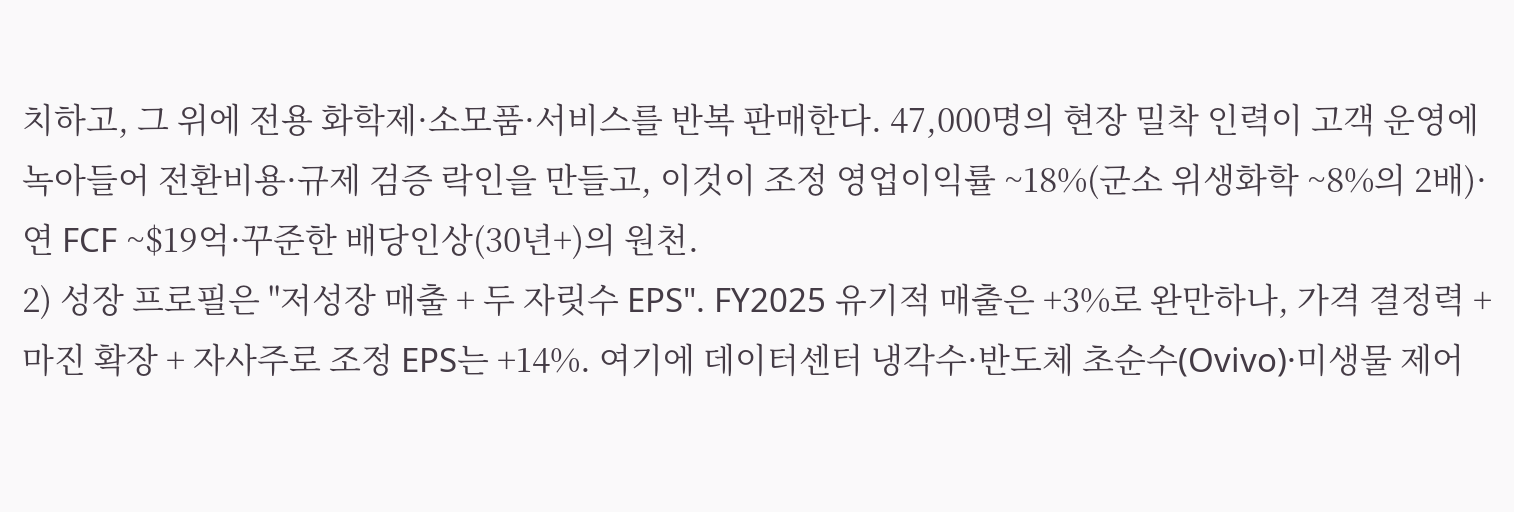치하고, 그 위에 전용 화학제·소모품·서비스를 반복 판매한다. 47,000명의 현장 밀착 인력이 고객 운영에 녹아들어 전환비용·규제 검증 락인을 만들고, 이것이 조정 영업이익률 ~18%(군소 위생화학 ~8%의 2배)·연 FCF ~$19억·꾸준한 배당인상(30년+)의 원천.
2) 성장 프로필은 "저성장 매출 + 두 자릿수 EPS". FY2025 유기적 매출은 +3%로 완만하나, 가격 결정력 + 마진 확장 + 자사주로 조정 EPS는 +14%. 여기에 데이터센터 냉각수·반도체 초순수(Ovivo)·미생물 제어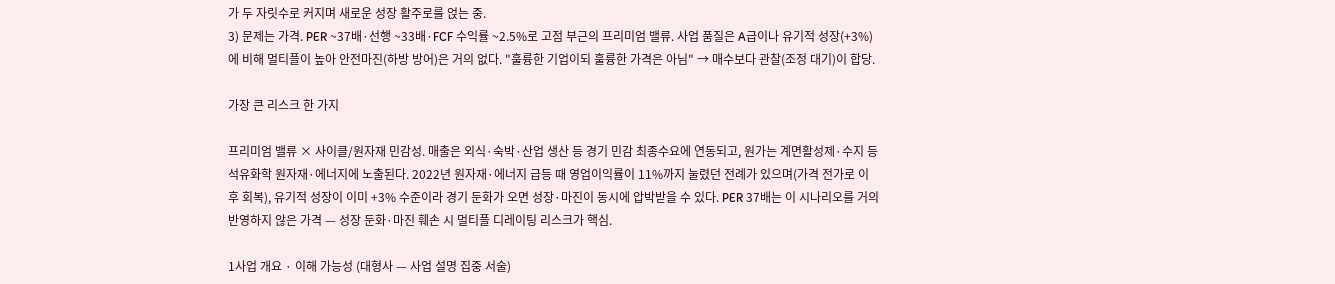가 두 자릿수로 커지며 새로운 성장 활주로를 얹는 중.
3) 문제는 가격. PER ~37배·선행 ~33배·FCF 수익률 ~2.5%로 고점 부근의 프리미엄 밸류. 사업 품질은 A급이나 유기적 성장(+3%)에 비해 멀티플이 높아 안전마진(하방 방어)은 거의 없다. "훌륭한 기업이되 훌륭한 가격은 아님" → 매수보다 관찰(조정 대기)이 합당.

가장 큰 리스크 한 가지

프리미엄 밸류 × 사이클/원자재 민감성. 매출은 외식·숙박·산업 생산 등 경기 민감 최종수요에 연동되고, 원가는 계면활성제·수지 등 석유화학 원자재·에너지에 노출된다. 2022년 원자재·에너지 급등 때 영업이익률이 11%까지 눌렸던 전례가 있으며(가격 전가로 이후 회복), 유기적 성장이 이미 +3% 수준이라 경기 둔화가 오면 성장·마진이 동시에 압박받을 수 있다. PER 37배는 이 시나리오를 거의 반영하지 않은 가격 — 성장 둔화·마진 훼손 시 멀티플 디레이팅 리스크가 핵심.

1사업 개요 · 이해 가능성 (대형사 — 사업 설명 집중 서술)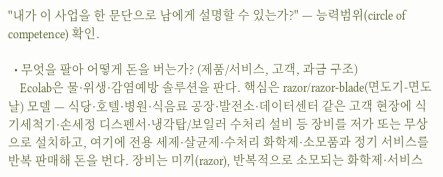"내가 이 사업을 한 문단으로 남에게 설명할 수 있는가?" — 능력범위(circle of competence) 확인.

  • 무엇을 팔아 어떻게 돈을 버는가? (제품/서비스, 고객, 과금 구조)
    Ecolab은 물·위생·감염예방 솔루션을 판다. 핵심은 razor/razor-blade(면도기-면도날) 모델 — 식당·호텔·병원·식음료 공장·발전소·데이터센터 같은 고객 현장에 식기세척기·손세정 디스펜서·냉각탑/보일러 수처리 설비 등 장비를 저가 또는 무상으로 설치하고, 여기에 전용 세제·살균제·수처리 화학제·소모품과 정기 서비스를 반복 판매해 돈을 번다. 장비는 미끼(razor), 반복적으로 소모되는 화학제·서비스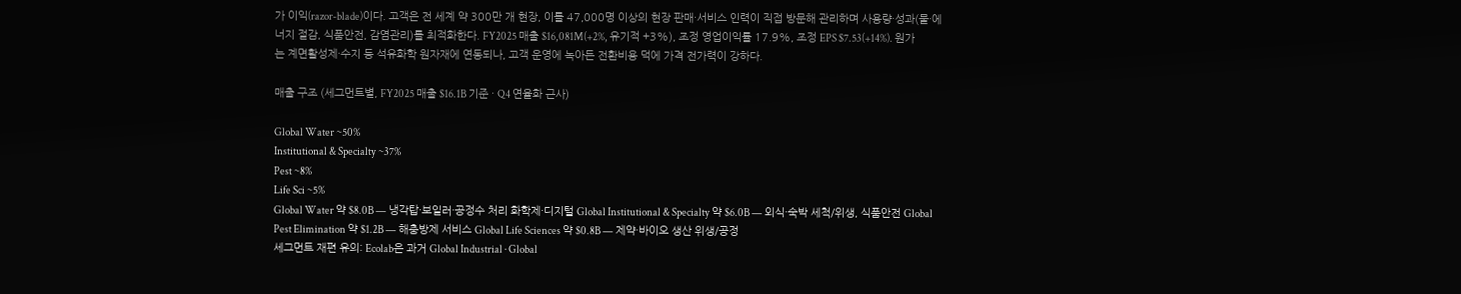가 이익(razor-blade)이다. 고객은 전 세계 약 300만 개 현장, 이를 47,000명 이상의 현장 판매·서비스 인력이 직접 방문해 관리하며 사용량·성과(물·에너지 절감, 식품안전, 감염관리)를 최적화한다. FY2025 매출 $16,081M(+2%, 유기적 +3%), 조정 영업이익률 17.9%, 조정 EPS $7.53(+14%). 원가는 계면활성제·수지 등 석유화학 원자재에 연동되나, 고객 운영에 녹아든 전환비용 덕에 가격 전가력이 강하다.

매출 구조 (세그먼트별, FY2025 매출 $16.1B 기준 · Q4 연율화 근사)

Global Water ~50%
Institutional & Specialty ~37%
Pest ~8%
Life Sci ~5%
Global Water 약 $8.0B — 냉각탑·보일러·공정수 처리 화학제·디지털 Global Institutional & Specialty 약 $6.0B — 외식·숙박 세척/위생, 식품안전 Global Pest Elimination 약 $1.2B — 해충방제 서비스 Global Life Sciences 약 $0.8B — 제약·바이오 생산 위생/공정
세그먼트 재편 유의: Ecolab은 과거 Global Industrial · Global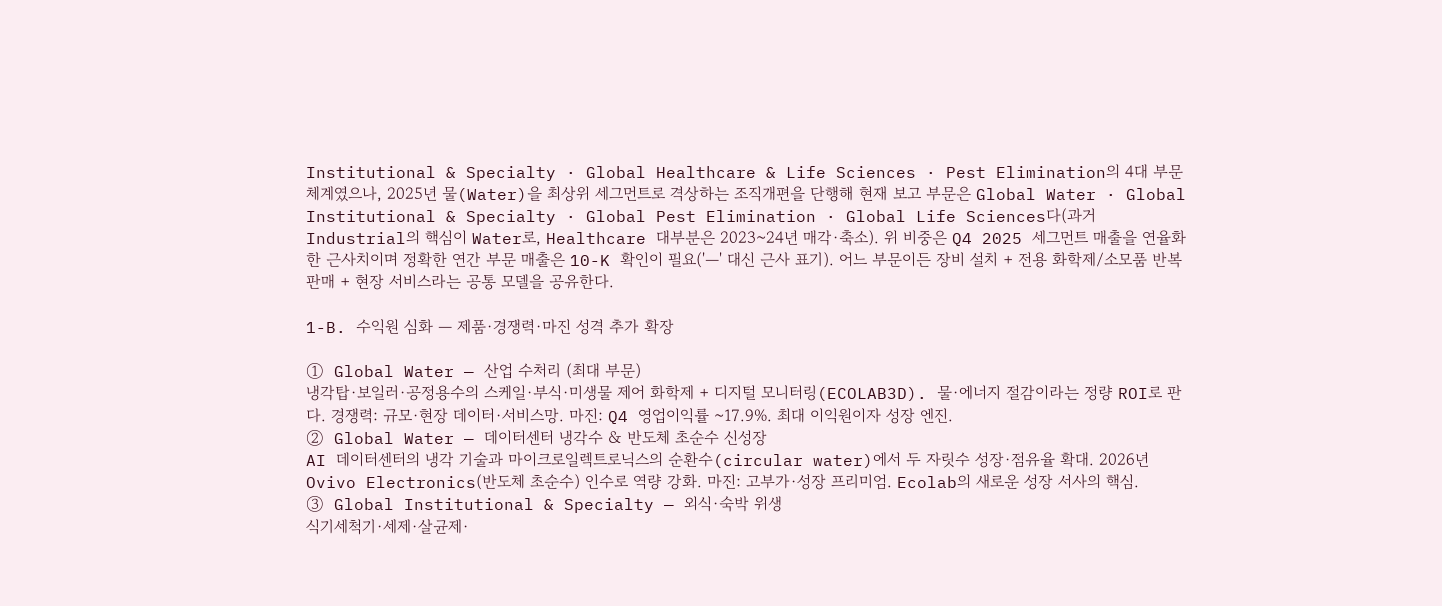Institutional & Specialty · Global Healthcare & Life Sciences · Pest Elimination의 4대 부문 체계였으나, 2025년 물(Water)을 최상위 세그먼트로 격상하는 조직개편을 단행해 현재 보고 부문은 Global Water · Global Institutional & Specialty · Global Pest Elimination · Global Life Sciences다(과거 Industrial의 핵심이 Water로, Healthcare 대부분은 2023~24년 매각·축소). 위 비중은 Q4 2025 세그먼트 매출을 연율화한 근사치이며 정확한 연간 부문 매출은 10-K 확인이 필요('—' 대신 근사 표기). 어느 부문이든 장비 설치 + 전용 화학제/소모품 반복판매 + 현장 서비스라는 공통 모델을 공유한다.

1-B. 수익원 심화 — 제품·경쟁력·마진 성격 추가 확장

① Global Water — 산업 수처리 (최대 부문)
냉각탑·보일러·공정용수의 스케일·부식·미생물 제어 화학제 + 디지털 모니터링(ECOLAB3D). 물·에너지 절감이라는 정량 ROI로 판다. 경쟁력: 규모·현장 데이터·서비스망. 마진: Q4 영업이익률 ~17.9%. 최대 이익원이자 성장 엔진.
② Global Water — 데이터센터 냉각수 & 반도체 초순수 신성장
AI 데이터센터의 냉각 기술과 마이크로일렉트로닉스의 순환수(circular water)에서 두 자릿수 성장·점유율 확대. 2026년 Ovivo Electronics(반도체 초순수) 인수로 역량 강화. 마진: 고부가·성장 프리미엄. Ecolab의 새로운 성장 서사의 핵심.
③ Global Institutional & Specialty — 외식·숙박 위생
식기세척기·세제·살균제·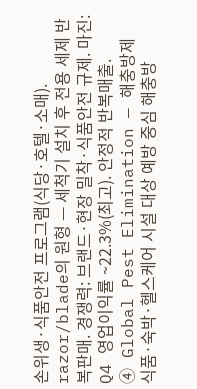손위생·식품안전 프로그램(식당·호텔·소매). razor/blade의 원형 — 세척기 설치 후 전용 세제 반복판매. 경쟁력: 브랜드·현장 밀착·식품안전 규제. 마진: Q4 영업이익률 ~22.3%(최고). 안정적 반복매출.
④ Global Pest Elimination — 해충방제
식품·숙박·헬스케어 시설 대상 예방 중심 해충방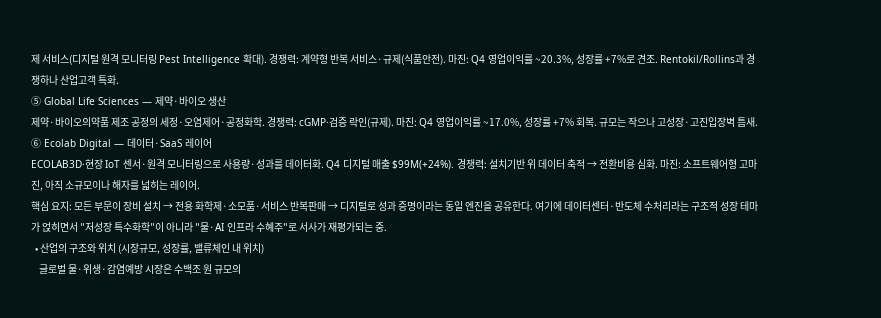제 서비스(디지털 원격 모니터링 Pest Intelligence 확대). 경쟁력: 계약형 반복 서비스·규제(식품안전). 마진: Q4 영업이익률 ~20.3%, 성장률 +7%로 견조. Rentokil/Rollins과 경쟁하나 산업고객 특화.
⑤ Global Life Sciences — 제약·바이오 생산
제약·바이오의약품 제조 공정의 세정·오염제어·공정화학. 경쟁력: cGMP·검증 락인(규제). 마진: Q4 영업이익률 ~17.0%, 성장률 +7% 회복. 규모는 작으나 고성장·고진입장벽 틈새.
⑥ Ecolab Digital — 데이터·SaaS 레이어
ECOLAB3D·현장 IoT 센서·원격 모니터링으로 사용량·성과를 데이터화. Q4 디지털 매출 $99M(+24%). 경쟁력: 설치기반 위 데이터 축적 → 전환비용 심화. 마진: 소프트웨어형 고마진, 아직 소규모이나 해자를 넓히는 레이어.
핵심 요지: 모든 부문이 장비 설치 → 전용 화학제·소모품·서비스 반복판매 → 디지털로 성과 증명이라는 동일 엔진을 공유한다. 여기에 데이터센터·반도체 수처리라는 구조적 성장 테마가 얹히면서 "저성장 특수화학"이 아니라 "물·AI 인프라 수혜주"로 서사가 재평가되는 중.
  • 산업의 구조와 위치 (시장규모, 성장률, 밸류체인 내 위치)
    글로벌 물·위생·감염예방 시장은 수백조 원 규모의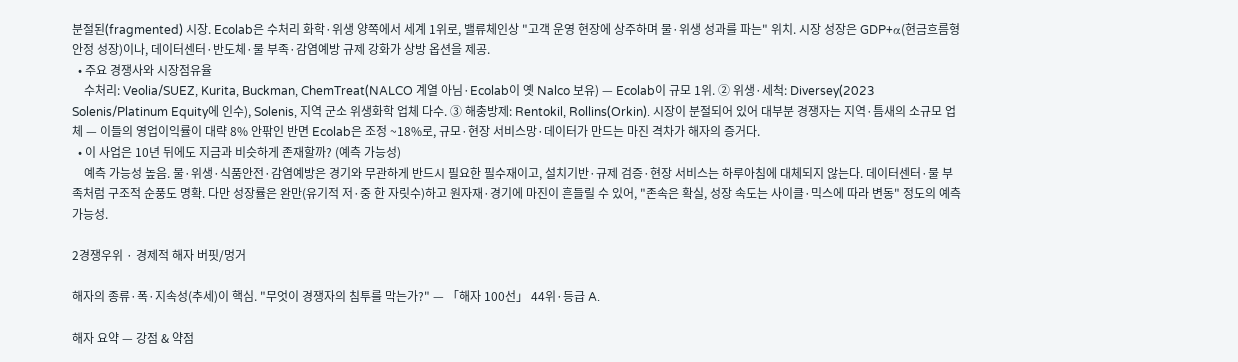분절된(fragmented) 시장. Ecolab은 수처리 화학·위생 양쪽에서 세계 1위로, 밸류체인상 "고객 운영 현장에 상주하며 물·위생 성과를 파는" 위치. 시장 성장은 GDP+α(현금흐름형 안정 성장)이나, 데이터센터·반도체·물 부족·감염예방 규제 강화가 상방 옵션을 제공.
  • 주요 경쟁사와 시장점유율
    수처리: Veolia/SUEZ, Kurita, Buckman, ChemTreat(NALCO 계열 아님·Ecolab이 옛 Nalco 보유) — Ecolab이 규모 1위. ② 위생·세척: Diversey(2023 Solenis/Platinum Equity에 인수), Solenis, 지역 군소 위생화학 업체 다수. ③ 해충방제: Rentokil, Rollins(Orkin). 시장이 분절되어 있어 대부분 경쟁자는 지역·틈새의 소규모 업체 — 이들의 영업이익률이 대략 8% 안팎인 반면 Ecolab은 조정 ~18%로, 규모·현장 서비스망·데이터가 만드는 마진 격차가 해자의 증거다.
  • 이 사업은 10년 뒤에도 지금과 비슷하게 존재할까? (예측 가능성)
    예측 가능성 높음. 물·위생·식품안전·감염예방은 경기와 무관하게 반드시 필요한 필수재이고, 설치기반·규제 검증·현장 서비스는 하루아침에 대체되지 않는다. 데이터센터·물 부족처럼 구조적 순풍도 명확. 다만 성장률은 완만(유기적 저·중 한 자릿수)하고 원자재·경기에 마진이 흔들릴 수 있어, "존속은 확실, 성장 속도는 사이클·믹스에 따라 변동" 정도의 예측 가능성.

2경쟁우위 · 경제적 해자 버핏/멍거

해자의 종류·폭·지속성(추세)이 핵심. "무엇이 경쟁자의 침투를 막는가?" — 「해자 100선」 44위·등급 A.

해자 요약 — 강점 & 약점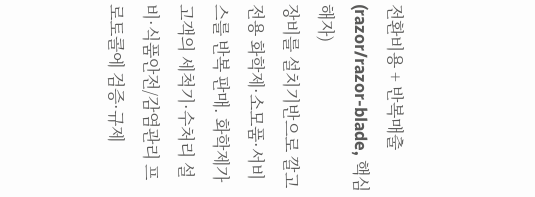전환비용 + 반복매출 (razor/razor-blade, 핵심 해자)
장비를 설치기반으로 깔고 전용 화학제·소모품·서비스를 반복 판매. 화학제가 고객의 세척기·수처리 설비·식품안전/감염관리 프로토콜에 검증·규제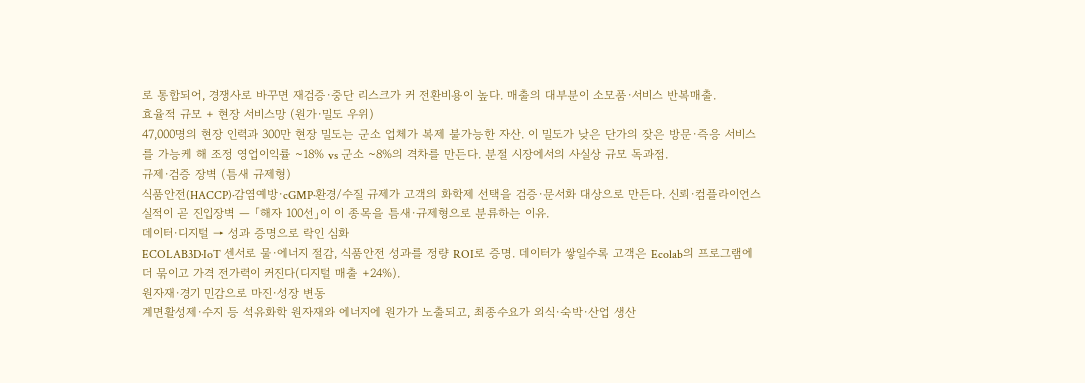로 통합되어, 경쟁사로 바꾸면 재검증·중단 리스크가 커 전환비용이 높다. 매출의 대부분이 소모품·서비스 반복매출.
효율적 규모 + 현장 서비스망 (원가·밀도 우위)
47,000명의 현장 인력과 300만 현장 밀도는 군소 업체가 복제 불가능한 자산. 이 밀도가 낮은 단가의 잦은 방문·즉응 서비스를 가능케 해 조정 영업이익률 ~18% vs 군소 ~8%의 격차를 만든다. 분절 시장에서의 사실상 규모 독과점.
규제·검증 장벽 (틈새 규제형)
식품안전(HACCP)·감염예방·cGMP·환경/수질 규제가 고객의 화학제 선택을 검증·문서화 대상으로 만든다. 신뢰·컴플라이언스 실적이 곧 진입장벽 — 「해자 100선」이 이 종목을 틈새·규제형으로 분류하는 이유.
데이터·디지털 → 성과 증명으로 락인 심화
ECOLAB3D·IoT 센서로 물·에너지 절감, 식품안전 성과를 정량 ROI로 증명. 데이터가 쌓일수록 고객은 Ecolab의 프로그램에 더 묶이고 가격 전가력이 커진다(디지털 매출 +24%).
원자재·경기 민감으로 마진·성장 변동
계면활성제·수지 등 석유화학 원자재와 에너지에 원가가 노출되고, 최종수요가 외식·숙박·산업 생산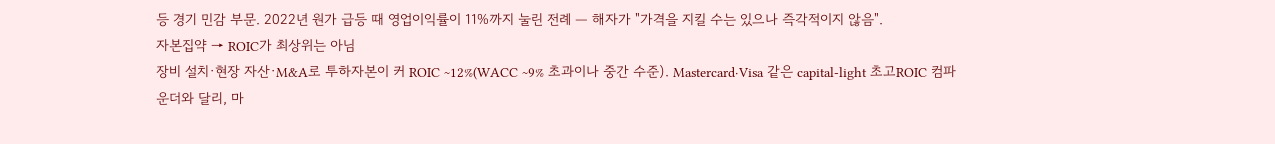등 경기 민감 부문. 2022년 원가 급등 때 영업이익률이 11%까지 눌린 전례 — 해자가 "가격을 지킬 수는 있으나 즉각적이지 않음".
자본집약 → ROIC가 최상위는 아님
장비 설치·현장 자산·M&A로 투하자본이 커 ROIC ~12%(WACC ~9% 초과이나 중간 수준). Mastercard·Visa 같은 capital-light 초고ROIC 컴파운더와 달리, 마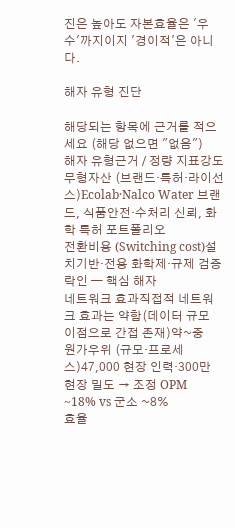진은 높아도 자본효율은 '우수'까지이지 '경이적'은 아니다.

해자 유형 진단

해당되는 항목에 근거를 적으세요 (해당 없으면 "없음")
해자 유형근거 / 정량 지표강도
무형자산 (브랜드·특허·라이선스)Ecolab·Nalco Water 브랜드, 식품안전·수처리 신뢰, 화학 특허 포트폴리오
전환비용 (Switching cost)설치기반·전용 화학제·규제 검증 락인 — 핵심 해자
네트워크 효과직접적 네트워크 효과는 약함(데이터 규모 이점으로 간접 존재)약~중
원가우위 (규모·프로세스)47,000 현장 인력·300만 현장 밀도 → 조정 OPM ~18% vs 군소 ~8%
효율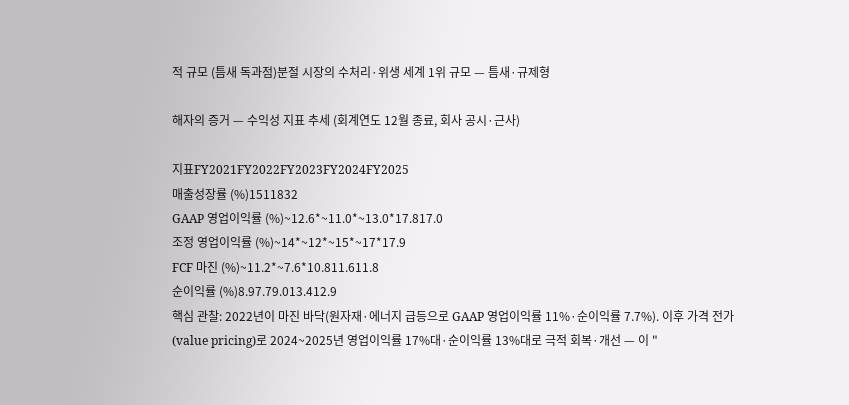적 규모 (틈새 독과점)분절 시장의 수처리·위생 세계 1위 규모 — 틈새·규제형

해자의 증거 — 수익성 지표 추세 (회계연도 12월 종료, 회사 공시·근사)

지표FY2021FY2022FY2023FY2024FY2025
매출성장률 (%)1511832
GAAP 영업이익률 (%)~12.6*~11.0*~13.0*17.817.0
조정 영업이익률 (%)~14*~12*~15*~17*17.9
FCF 마진 (%)~11.2*~7.6*10.811.611.8
순이익률 (%)8.97.79.013.412.9
핵심 관찰: 2022년이 마진 바닥(원자재·에너지 급등으로 GAAP 영업이익률 11%·순이익률 7.7%). 이후 가격 전가(value pricing)로 2024~2025년 영업이익률 17%대·순이익률 13%대로 극적 회복·개선 — 이 "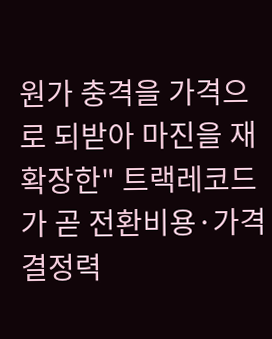원가 충격을 가격으로 되받아 마진을 재확장한" 트랙레코드가 곧 전환비용·가격결정력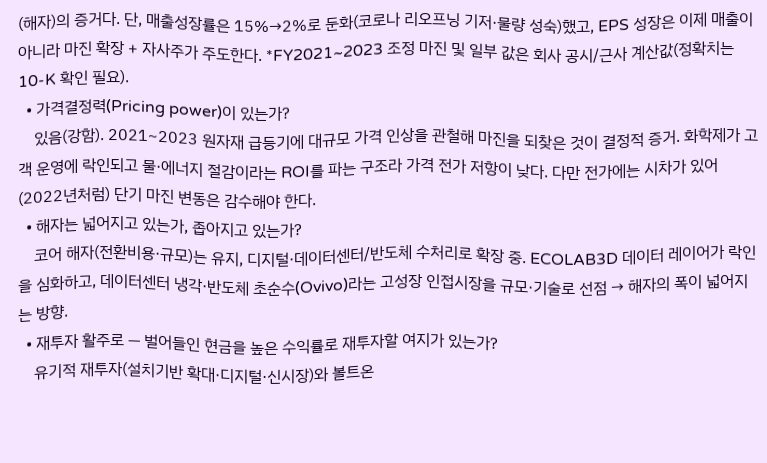(해자)의 증거다. 단, 매출성장률은 15%→2%로 둔화(코로나 리오프닝 기저·물량 성숙)했고, EPS 성장은 이제 매출이 아니라 마진 확장 + 자사주가 주도한다. *FY2021~2023 조정 마진 및 일부 값은 회사 공시/근사 계산값(정확치는 10-K 확인 필요).
  • 가격결정력(Pricing power)이 있는가?
    있음(강함). 2021~2023 원자재 급등기에 대규모 가격 인상을 관철해 마진을 되찾은 것이 결정적 증거. 화학제가 고객 운영에 락인되고 물·에너지 절감이라는 ROI를 파는 구조라 가격 전가 저항이 낮다. 다만 전가에는 시차가 있어(2022년처럼) 단기 마진 변동은 감수해야 한다.
  • 해자는 넓어지고 있는가, 좁아지고 있는가?
    코어 해자(전환비용·규모)는 유지, 디지털·데이터센터/반도체 수처리로 확장 중. ECOLAB3D 데이터 레이어가 락인을 심화하고, 데이터센터 냉각·반도체 초순수(Ovivo)라는 고성장 인접시장을 규모·기술로 선점 → 해자의 폭이 넓어지는 방향.
  • 재투자 활주로 — 벌어들인 현금을 높은 수익률로 재투자할 여지가 있는가?
    유기적 재투자(설치기반 확대·디지털·신시장)와 볼트온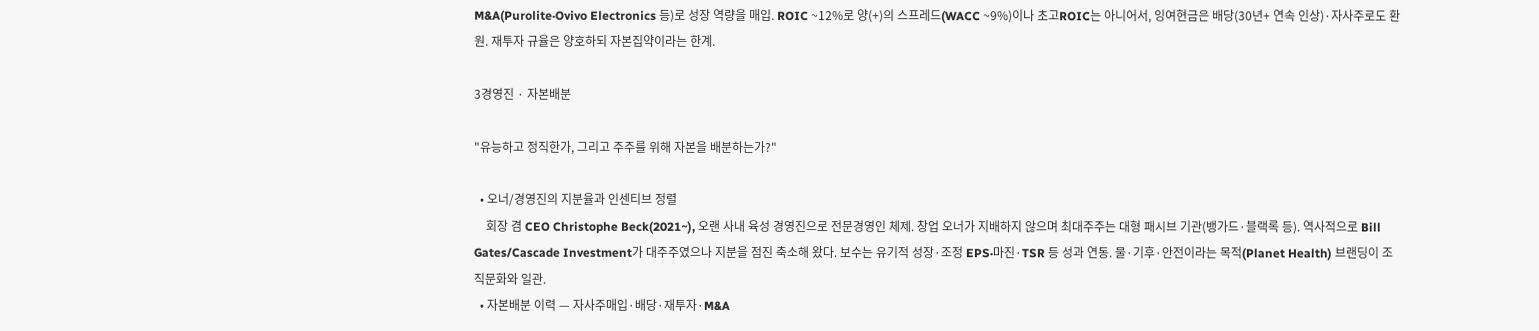M&A(Purolite·Ovivo Electronics 등)로 성장 역량을 매입. ROIC ~12%로 양(+)의 스프레드(WACC ~9%)이나 초고ROIC는 아니어서, 잉여현금은 배당(30년+ 연속 인상)·자사주로도 환원. 재투자 규율은 양호하되 자본집약이라는 한계.

3경영진 · 자본배분

"유능하고 정직한가, 그리고 주주를 위해 자본을 배분하는가?"

  • 오너/경영진의 지분율과 인센티브 정렬
    회장 겸 CEO Christophe Beck(2021~), 오랜 사내 육성 경영진으로 전문경영인 체제. 창업 오너가 지배하지 않으며 최대주주는 대형 패시브 기관(뱅가드·블랙록 등). 역사적으로 Bill Gates/Cascade Investment가 대주주였으나 지분을 점진 축소해 왔다. 보수는 유기적 성장·조정 EPS·마진·TSR 등 성과 연동. 물·기후·안전이라는 목적(Planet Health) 브랜딩이 조직문화와 일관.
  • 자본배분 이력 — 자사주매입·배당·재투자·M&A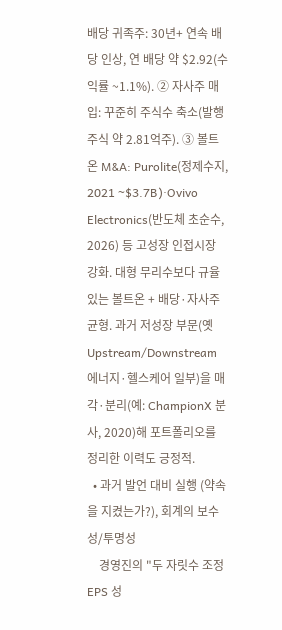배당 귀족주: 30년+ 연속 배당 인상, 연 배당 약 $2.92(수익률 ~1.1%). ② 자사주 매입: 꾸준히 주식수 축소(발행주식 약 2.81억주). ③ 볼트온 M&A: Purolite(정제수지, 2021 ~$3.7B)·Ovivo Electronics(반도체 초순수, 2026) 등 고성장 인접시장 강화. 대형 무리수보다 규율 있는 볼트온 + 배당·자사주 균형. 과거 저성장 부문(옛 Upstream/Downstream 에너지·헬스케어 일부)을 매각·분리(예: ChampionX 분사, 2020)해 포트폴리오를 정리한 이력도 긍정적.
  • 과거 발언 대비 실행 (약속을 지켰는가?), 회계의 보수성/투명성
    경영진의 "두 자릿수 조정 EPS 성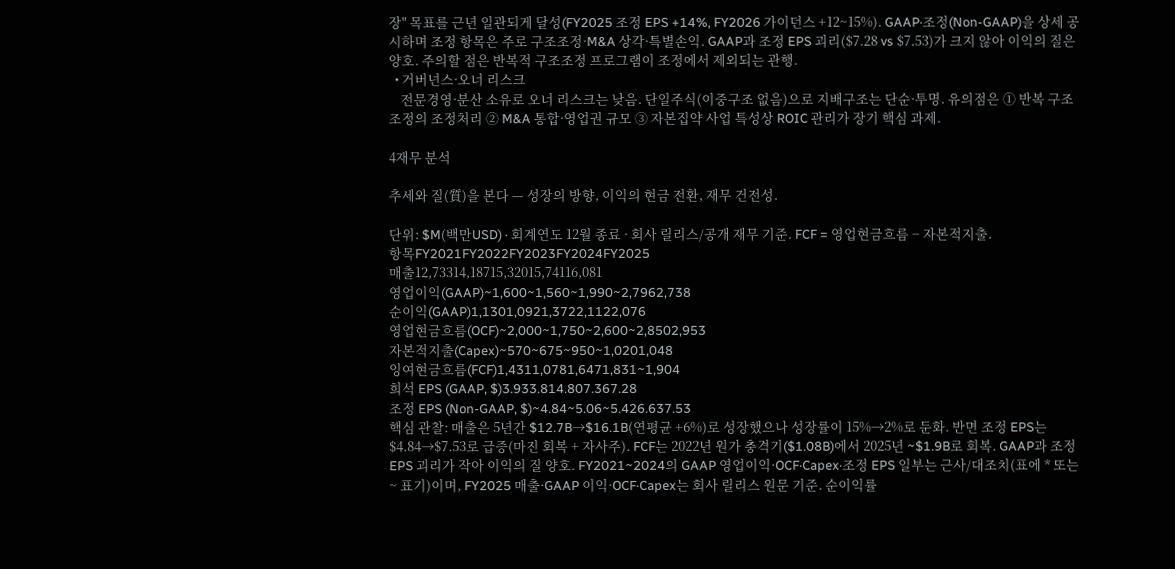장" 목표를 근년 일관되게 달성(FY2025 조정 EPS +14%, FY2026 가이던스 +12~15%). GAAP·조정(Non-GAAP)을 상세 공시하며 조정 항목은 주로 구조조정·M&A 상각·특별손익. GAAP과 조정 EPS 괴리($7.28 vs $7.53)가 크지 않아 이익의 질은 양호. 주의할 점은 반복적 구조조정 프로그램이 조정에서 제외되는 관행.
  • 거버넌스·오너 리스크
    전문경영·분산 소유로 오너 리스크는 낮음. 단일주식(이중구조 없음)으로 지배구조는 단순·투명. 유의점은 ① 반복 구조조정의 조정처리 ② M&A 통합·영업권 규모 ③ 자본집약 사업 특성상 ROIC 관리가 장기 핵심 과제.

4재무 분석

추세와 질(質)을 본다 — 성장의 방향, 이익의 현금 전환, 재무 건전성.

단위: $M(백만USD) · 회계연도 12월 종료 · 회사 릴리스/공개 재무 기준. FCF = 영업현금흐름 − 자본적지출.
항목FY2021FY2022FY2023FY2024FY2025
매출12,73314,18715,32015,74116,081
영업이익(GAAP)~1,600~1,560~1,990~2,7962,738
순이익(GAAP)1,1301,0921,3722,1122,076
영업현금흐름(OCF)~2,000~1,750~2,600~2,8502,953
자본적지출(Capex)~570~675~950~1,0201,048
잉여현금흐름(FCF)1,4311,0781,6471,831~1,904
희석 EPS (GAAP, $)3.933.814.807.367.28
조정 EPS (Non-GAAP, $)~4.84~5.06~5.426.637.53
핵심 관찰: 매출은 5년간 $12.7B→$16.1B(연평균 +6%)로 성장했으나 성장률이 15%→2%로 둔화. 반면 조정 EPS는 $4.84→$7.53로 급증(마진 회복 + 자사주). FCF는 2022년 원가 충격기($1.08B)에서 2025년 ~$1.9B로 회복. GAAP과 조정 EPS 괴리가 작아 이익의 질 양호. FY2021~2024의 GAAP 영업이익·OCF·Capex·조정 EPS 일부는 근사/대조치(표에 * 또는 ~ 표기)이며, FY2025 매출·GAAP 이익·OCF·Capex는 회사 릴리스 원문 기준. 순이익률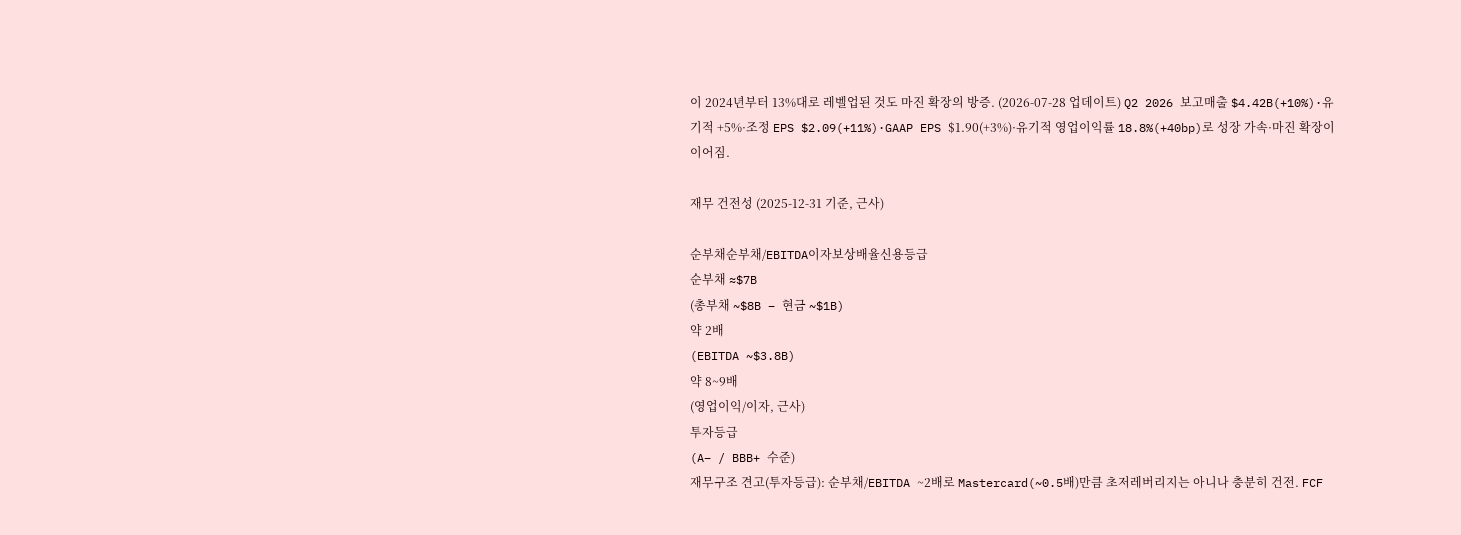이 2024년부터 13%대로 레벨업된 것도 마진 확장의 방증. (2026-07-28 업데이트) Q2 2026 보고매출 $4.42B(+10%)·유기적 +5%·조정 EPS $2.09(+11%)·GAAP EPS $1.90(+3%)·유기적 영업이익률 18.8%(+40bp)로 성장 가속·마진 확장이 이어짐.

재무 건전성 (2025-12-31 기준, 근사)

순부채순부채/EBITDA이자보상배율신용등급
순부채 ≈$7B
(총부채 ~$8B − 현금 ~$1B)
약 2배
(EBITDA ~$3.8B)
약 8~9배
(영업이익/이자, 근사)
투자등급
(A− / BBB+ 수준)
재무구조 견고(투자등급): 순부채/EBITDA ~2배로 Mastercard(~0.5배)만큼 초저레버리지는 아니나 충분히 건전. FCF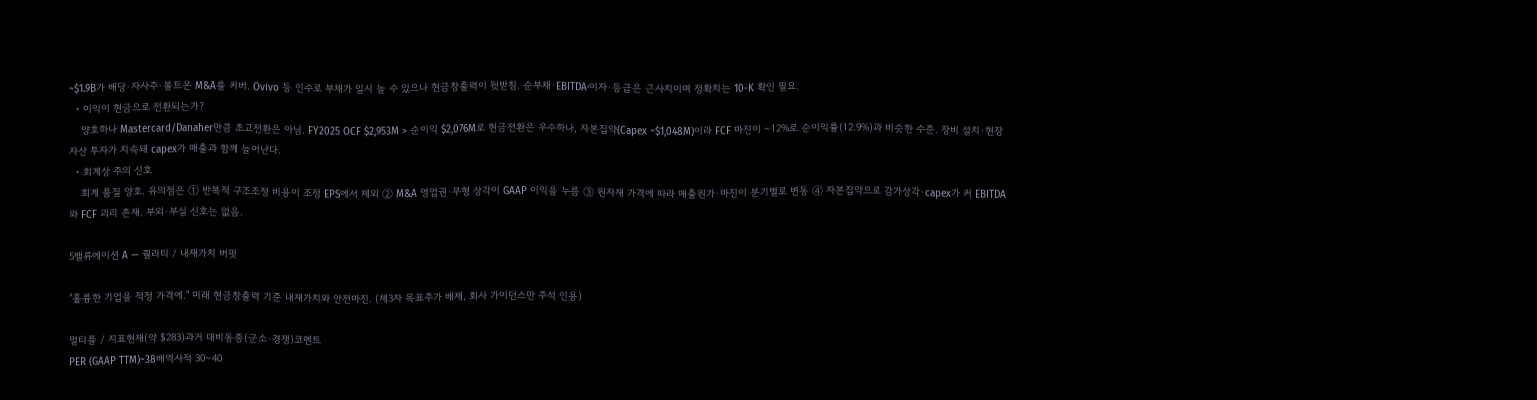~$1.9B가 배당·자사주·볼트온 M&A를 커버. Ovivo 등 인수로 부채가 일시 늘 수 있으나 현금창출력이 뒷받침. 순부채·EBITDA·이자·등급은 근사치이며 정확치는 10-K 확인 필요.
  • 이익이 현금으로 전환되는가?
    양호하나 Mastercard/Danaher만큼 초고전환은 아님. FY2025 OCF $2,953M > 순이익 $2,076M로 현금전환은 우수하나, 자본집약(Capex ~$1,048M)이라 FCF 마진이 ~12%로 순이익률(12.9%)과 비슷한 수준. 장비 설치·현장 자산 투자가 지속돼 capex가 매출과 함께 늘어난다.
  • 회계상 주의 신호
    회계 품질 양호. 유의점은 ① 반복적 구조조정 비용이 조정 EPS에서 제외 ② M&A 영업권·무형 상각이 GAAP 이익을 누름 ③ 원자재 가격에 따라 매출원가·마진이 분기별로 변동 ④ 자본집약으로 감가상각·capex가 커 EBITDA와 FCF 괴리 존재. 부외·부실 신호는 없음.

5밸류에이션 A — 퀄리티 / 내재가치 버핏

"훌륭한 기업을 적정 가격에." 미래 현금창출력 기준 내재가치와 안전마진. (제3자 목표주가 배제, 회사 가이던스만 주석 인용)

멀티플 / 지표현재(약 $283)과거 대비동종(군소·경쟁)코멘트
PER (GAAP TTM)~38배역사적 30~40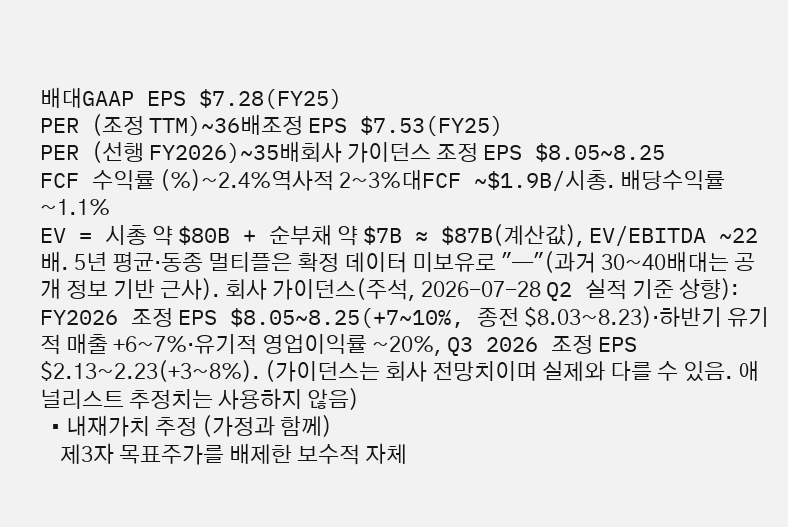배대GAAP EPS $7.28(FY25)
PER (조정 TTM)~36배조정 EPS $7.53(FY25)
PER (선행 FY2026)~35배회사 가이던스 조정 EPS $8.05~8.25
FCF 수익률 (%)~2.4%역사적 2~3%대FCF ~$1.9B/시총. 배당수익률 ~1.1%
EV = 시총 약 $80B + 순부채 약 $7B ≈ $87B(계산값), EV/EBITDA ~22배. 5년 평균·동종 멀티플은 확정 데이터 미보유로 "—"(과거 30~40배대는 공개 정보 기반 근사). 회사 가이던스(주석, 2026-07-28 Q2 실적 기준 상향): FY2026 조정 EPS $8.05~8.25(+7~10%, 종전 $8.03~8.23)·하반기 유기적 매출 +6~7%·유기적 영업이익률 ~20%, Q3 2026 조정 EPS $2.13~2.23(+3~8%). (가이던스는 회사 전망치이며 실제와 다를 수 있음. 애널리스트 추정치는 사용하지 않음)
  • 내재가치 추정 (가정과 함께)
    제3자 목표주가를 배제한 보수적 자체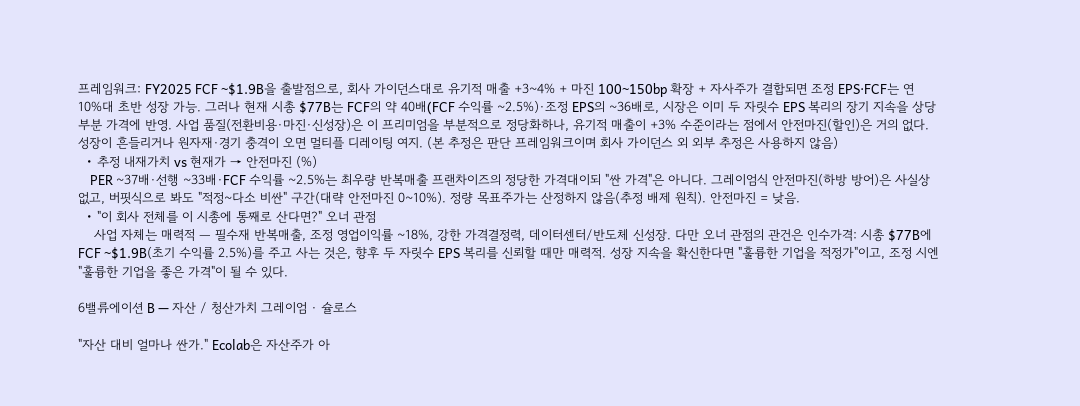프레임워크: FY2025 FCF ~$1.9B을 출발점으로, 회사 가이던스대로 유기적 매출 +3~4% + 마진 100~150bp 확장 + 자사주가 결합되면 조정 EPS·FCF는 연 10%대 초반 성장 가능. 그러나 현재 시총 $77B는 FCF의 약 40배(FCF 수익률 ~2.5%)·조정 EPS의 ~36배로, 시장은 이미 두 자릿수 EPS 복리의 장기 지속을 상당 부분 가격에 반영. 사업 품질(전환비용·마진·신성장)은 이 프리미엄을 부분적으로 정당화하나, 유기적 매출이 +3% 수준이라는 점에서 안전마진(할인)은 거의 없다. 성장이 흔들리거나 원자재·경기 충격이 오면 멀티플 디레이팅 여지. (본 추정은 판단 프레임워크이며 회사 가이던스 외 외부 추정은 사용하지 않음)
  • 추정 내재가치 vs 현재가 → 안전마진 (%)
    PER ~37배·선행 ~33배·FCF 수익률 ~2.5%는 최우량 반복매출 프랜차이즈의 정당한 가격대이되 "싼 가격"은 아니다. 그레이엄식 안전마진(하방 방어)은 사실상 없고, 버핏식으로 봐도 "적정~다소 비싼" 구간(대략 안전마진 0~10%). 정량 목표주가는 산정하지 않음(추정 배제 원칙). 안전마진 = 낮음.
  • "이 회사 전체를 이 시총에 통째로 산다면?" 오너 관점
    사업 자체는 매력적 — 필수재 반복매출, 조정 영업이익률 ~18%, 강한 가격결정력, 데이터센터/반도체 신성장. 다만 오너 관점의 관건은 인수가격: 시총 $77B에 FCF ~$1.9B(초기 수익률 2.5%)를 주고 사는 것은, 향후 두 자릿수 EPS 복리를 신뢰할 때만 매력적. 성장 지속을 확신한다면 "훌륭한 기업을 적정가"이고, 조정 시엔 "훌륭한 기업을 좋은 가격"이 될 수 있다.

6밸류에이션 B — 자산 / 청산가치 그레이엄 · 슐로스

"자산 대비 얼마나 싼가." Ecolab은 자산주가 아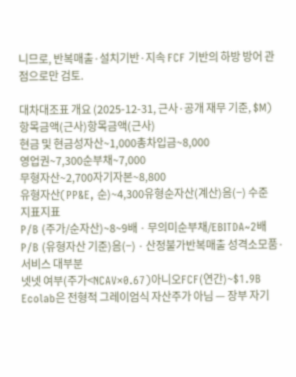니므로, 반복매출·설치기반·지속 FCF 기반의 하방 방어 관점으로만 검토.

대차대조표 개요 (2025-12-31, 근사·공개 재무 기준, $M)
항목금액(근사)항목금액(근사)
현금 및 현금성자산~1,000총차입금~8,000
영업권~7,300순부채~7,000
무형자산~2,700자기자본~8,800
유형자산(PP&E, 순)~4,300유형순자산(계산)음(−) 수준
지표지표
P/B (주가/순자산)~8~9배 · 무의미순부채/EBITDA~2배
P/B (유형자산 기준)음(−) · 산정불가반복매출 성격소모품·서비스 대부분
넷넷 여부(주가<NCAV×0.67)아니오FCF(연간)~$1.9B
Ecolab은 전형적 그레이엄식 자산주가 아님 — 장부 자기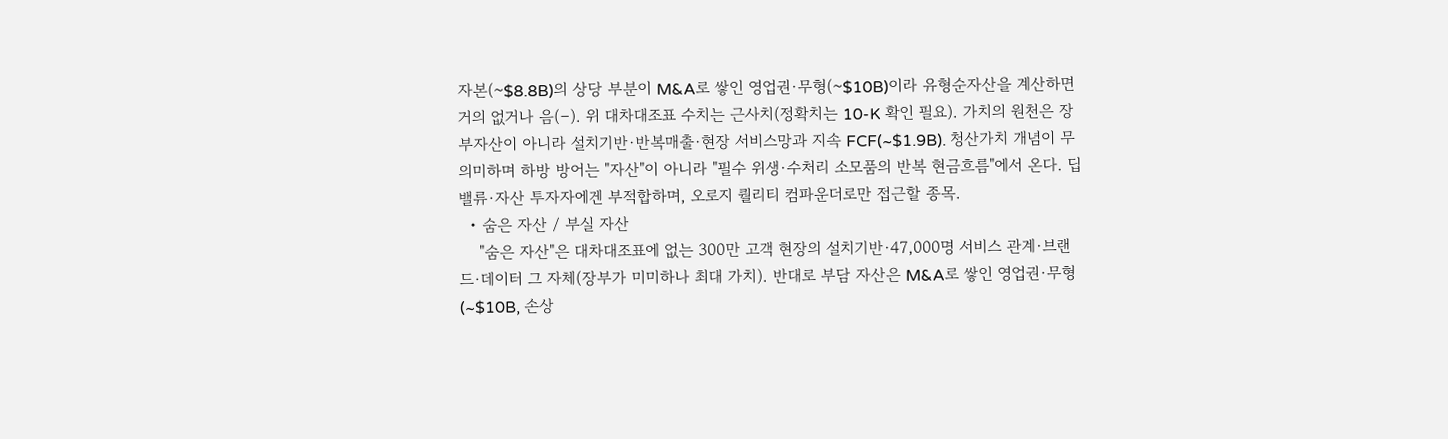자본(~$8.8B)의 상당 부분이 M&A로 쌓인 영업권·무형(~$10B)이라 유형순자산을 계산하면 거의 없거나 음(−). 위 대차대조표 수치는 근사치(정확치는 10-K 확인 필요). 가치의 원천은 장부자산이 아니라 설치기반·반복매출·현장 서비스망과 지속 FCF(~$1.9B). 청산가치 개념이 무의미하며 하방 방어는 "자산"이 아니라 "필수 위생·수처리 소모품의 반복 현금흐름"에서 온다. 딥밸류·자산 투자자에겐 부적합하며, 오로지 퀄리티 컴파운더로만 접근할 종목.
  • 숨은 자산 / 부실 자산
    "숨은 자산"은 대차대조표에 없는 300만 고객 현장의 설치기반·47,000명 서비스 관계·브랜드·데이터 그 자체(장부가 미미하나 최대 가치). 반대로 부담 자산은 M&A로 쌓인 영업권·무형(~$10B, 손상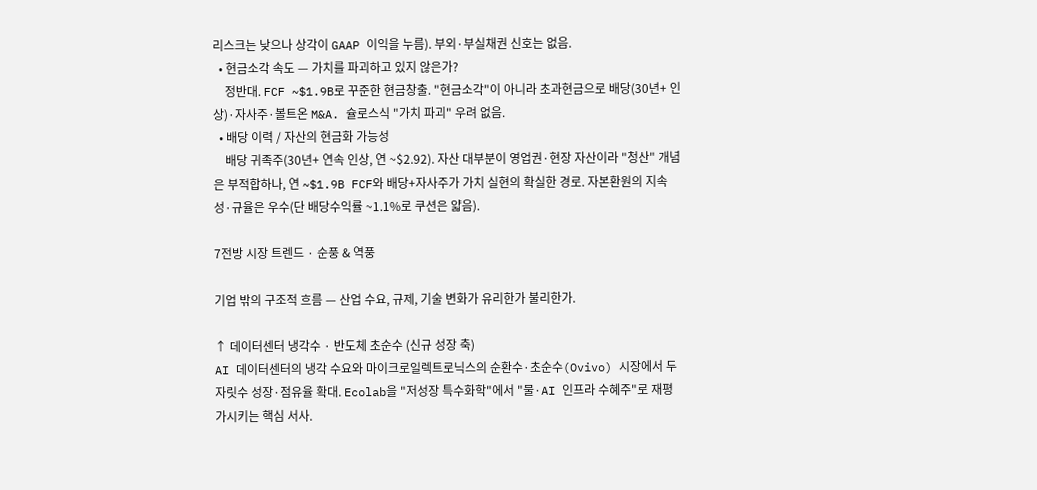리스크는 낮으나 상각이 GAAP 이익을 누름). 부외·부실채권 신호는 없음.
  • 현금소각 속도 — 가치를 파괴하고 있지 않은가?
    정반대. FCF ~$1.9B로 꾸준한 현금창출. "현금소각"이 아니라 초과현금으로 배당(30년+ 인상)·자사주·볼트온 M&A. 슐로스식 "가치 파괴" 우려 없음.
  • 배당 이력 / 자산의 현금화 가능성
    배당 귀족주(30년+ 연속 인상, 연 ~$2.92). 자산 대부분이 영업권·현장 자산이라 "청산" 개념은 부적합하나, 연 ~$1.9B FCF와 배당+자사주가 가치 실현의 확실한 경로. 자본환원의 지속성·규율은 우수(단 배당수익률 ~1.1%로 쿠션은 얇음).

7전방 시장 트렌드 · 순풍 & 역풍

기업 밖의 구조적 흐름 — 산업 수요, 규제, 기술 변화가 유리한가 불리한가.

↑ 데이터센터 냉각수 · 반도체 초순수 (신규 성장 축)
AI 데이터센터의 냉각 수요와 마이크로일렉트로닉스의 순환수·초순수(Ovivo) 시장에서 두 자릿수 성장·점유율 확대. Ecolab을 "저성장 특수화학"에서 "물·AI 인프라 수혜주"로 재평가시키는 핵심 서사.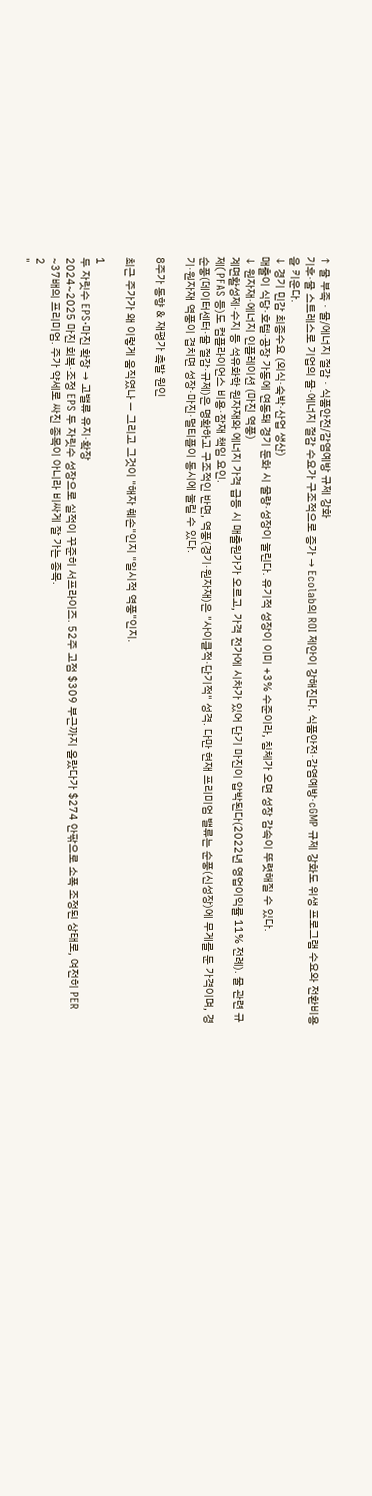↑ 물 부족 · 물/에너지 절감 · 식품안전/감염예방 규제 강화
기후·물 스트레스로 기업의 물·에너지 절감 수요가 구조적으로 증가 → Ecolab의 ROI 제안이 강해진다. 식품안전·감염예방·cGMP 규제 강화도 위생 프로그램 수요와 전환비용을 키운다.
↓ 경기 민감 최종수요 (외식·숙박·산업 생산)
매출이 식당·호텔·공장 가동에 연동돼 경기 둔화 시 물량·성장이 눌린다. 유기적 성장이 이미 +3% 수준이라, 침체가 오면 성장 감속이 뚜렷해질 수 있다.
↓ 원자재·에너지 인플레이션 (마진 역풍)
계면활성제·수지 등 석유화학 원자재와 에너지 가격 급등 시 매출원가가 오르고, 가격 전가에 시차가 있어 단기 마진이 압박된다(2022년 영업이익률 11% 전례). 물 관련 규제(PFAS 등)도 컴플라이언스 비용·잠재 책임 요인.
순풍(데이터센터·물 절감·규제)은 명확하고 구조적인 반면, 역풍(경기·원자재)은 "사이클적·단기적" 성격. 다만 현재 프리미엄 밸류는 순풍(신성장)에 무게를 둔 가격이며, 경기·원자재 역풍이 겹치면 성장·마진·멀티플이 동시에 눌릴 수 있다.

8주가 동향 & 재평가 촉발 원인

최근 주가가 왜 이렇게 움직였나 — 그리고 그것이 "해자 훼손"인지 "일시적 역풍"인지.

1
두 자릿수 EPS·마진 확장 → 고밸류 유지·확장
2024~2025 마진 회복·조정 EPS 두 자릿수 성장으로 실적이 꾸준히 서프라이즈. 52주 고점 $309 부근까지 올랐다가 $274 안팎으로 소폭 조정된 상태로, 여전히 PER ~37배의 프리미엄. 주가 약세로 싸진 종목이 아니라 비싸게 잘 가는 종목.
2
"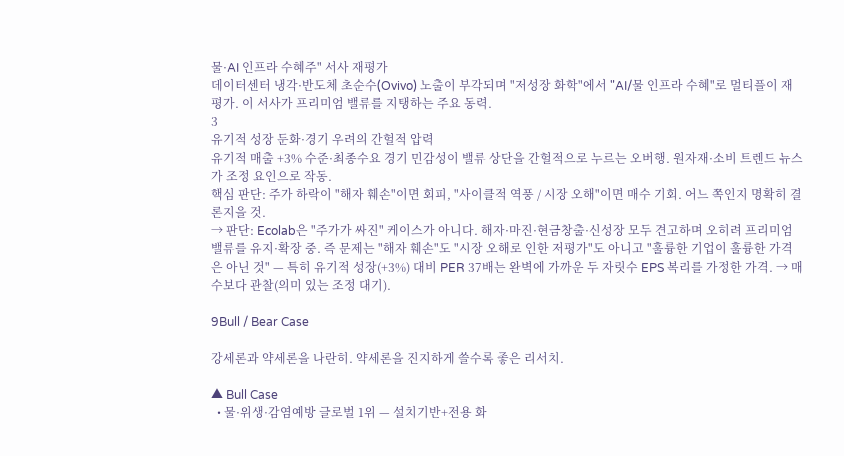물·AI 인프라 수혜주" 서사 재평가
데이터센터 냉각·반도체 초순수(Ovivo) 노출이 부각되며 "저성장 화학"에서 "AI/물 인프라 수혜"로 멀티플이 재평가. 이 서사가 프리미엄 밸류를 지탱하는 주요 동력.
3
유기적 성장 둔화·경기 우려의 간헐적 압력
유기적 매출 +3% 수준·최종수요 경기 민감성이 밸류 상단을 간헐적으로 누르는 오버행. 원자재·소비 트렌드 뉴스가 조정 요인으로 작동.
핵심 판단: 주가 하락이 "해자 훼손"이면 회피, "사이클적 역풍 / 시장 오해"이면 매수 기회. 어느 쪽인지 명확히 결론지을 것.
→ 판단: Ecolab은 "주가가 싸진" 케이스가 아니다. 해자·마진·현금창출·신성장 모두 견고하며 오히려 프리미엄 밸류를 유지·확장 중. 즉 문제는 "해자 훼손"도 "시장 오해로 인한 저평가"도 아니고 "훌륭한 기업이 훌륭한 가격은 아닌 것" — 특히 유기적 성장(+3%) 대비 PER 37배는 완벽에 가까운 두 자릿수 EPS 복리를 가정한 가격. → 매수보다 관찰(의미 있는 조정 대기).

9Bull / Bear Case

강세론과 약세론을 나란히. 약세론을 진지하게 쓸수록 좋은 리서치.

▲ Bull Case
  • 물·위생·감염예방 글로벌 1위 — 설치기반+전용 화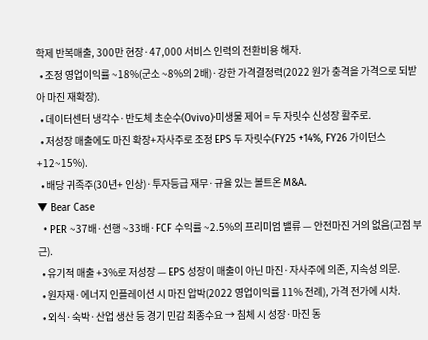학제 반복매출, 300만 현장·47,000 서비스 인력의 전환비용 해자.
  • 조정 영업이익률 ~18%(군소 ~8%의 2배)·강한 가격결정력(2022 원가 충격을 가격으로 되받아 마진 재확장).
  • 데이터센터 냉각수·반도체 초순수(Ovivo)·미생물 제어 = 두 자릿수 신성장 활주로.
  • 저성장 매출에도 마진 확장+자사주로 조정 EPS 두 자릿수(FY25 +14%, FY26 가이던스 +12~15%).
  • 배당 귀족주(30년+ 인상)·투자등급 재무·규율 있는 볼트온 M&A.
▼ Bear Case
  • PER ~37배·선행 ~33배·FCF 수익률 ~2.5%의 프리미엄 밸류 — 안전마진 거의 없음(고점 부근).
  • 유기적 매출 +3%로 저성장 — EPS 성장이 매출이 아닌 마진·자사주에 의존, 지속성 의문.
  • 원자재·에너지 인플레이션 시 마진 압박(2022 영업이익률 11% 전례), 가격 전가에 시차.
  • 외식·숙박·산업 생산 등 경기 민감 최종수요 → 침체 시 성장·마진 동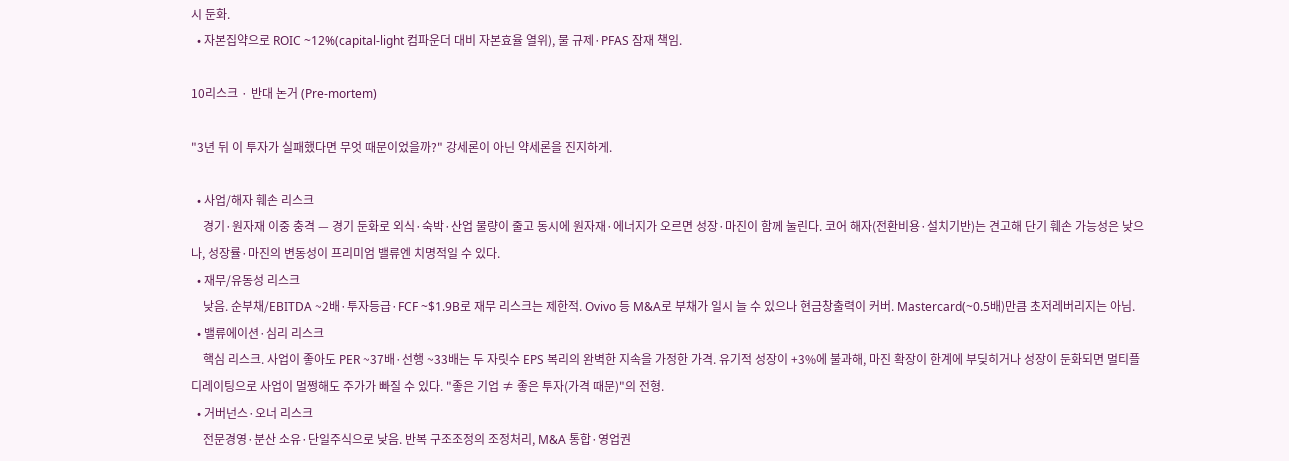시 둔화.
  • 자본집약으로 ROIC ~12%(capital-light 컴파운더 대비 자본효율 열위), 물 규제·PFAS 잠재 책임.

10리스크 · 반대 논거 (Pre-mortem)

"3년 뒤 이 투자가 실패했다면 무엇 때문이었을까?" 강세론이 아닌 약세론을 진지하게.

  • 사업/해자 훼손 리스크
    경기·원자재 이중 충격 — 경기 둔화로 외식·숙박·산업 물량이 줄고 동시에 원자재·에너지가 오르면 성장·마진이 함께 눌린다. 코어 해자(전환비용·설치기반)는 견고해 단기 훼손 가능성은 낮으나, 성장률·마진의 변동성이 프리미엄 밸류엔 치명적일 수 있다.
  • 재무/유동성 리스크
    낮음. 순부채/EBITDA ~2배·투자등급·FCF ~$1.9B로 재무 리스크는 제한적. Ovivo 등 M&A로 부채가 일시 늘 수 있으나 현금창출력이 커버. Mastercard(~0.5배)만큼 초저레버리지는 아님.
  • 밸류에이션·심리 리스크
    핵심 리스크. 사업이 좋아도 PER ~37배·선행 ~33배는 두 자릿수 EPS 복리의 완벽한 지속을 가정한 가격. 유기적 성장이 +3%에 불과해, 마진 확장이 한계에 부딪히거나 성장이 둔화되면 멀티플 디레이팅으로 사업이 멀쩡해도 주가가 빠질 수 있다. "좋은 기업 ≠ 좋은 투자(가격 때문)"의 전형.
  • 거버넌스·오너 리스크
    전문경영·분산 소유·단일주식으로 낮음. 반복 구조조정의 조정처리, M&A 통합·영업권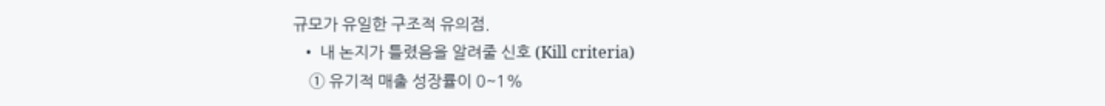규모가 유일한 구조적 유의점.
  • 내 논지가 틀렸음을 알려줄 신호 (Kill criteria)
    ① 유기적 매출 성장률이 0~1%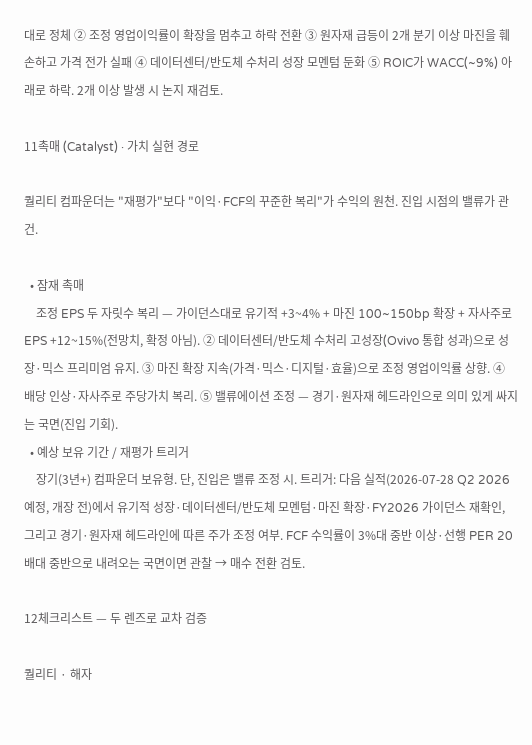대로 정체 ② 조정 영업이익률이 확장을 멈추고 하락 전환 ③ 원자재 급등이 2개 분기 이상 마진을 훼손하고 가격 전가 실패 ④ 데이터센터/반도체 수처리 성장 모멘텀 둔화 ⑤ ROIC가 WACC(~9%) 아래로 하락. 2개 이상 발생 시 논지 재검토.

11촉매 (Catalyst) · 가치 실현 경로

퀄리티 컴파운더는 "재평가"보다 "이익·FCF의 꾸준한 복리"가 수익의 원천. 진입 시점의 밸류가 관건.

  • 잠재 촉매
    조정 EPS 두 자릿수 복리 — 가이던스대로 유기적 +3~4% + 마진 100~150bp 확장 + 자사주로 EPS +12~15%(전망치, 확정 아님). ② 데이터센터/반도체 수처리 고성장(Ovivo 통합 성과)으로 성장·믹스 프리미엄 유지. ③ 마진 확장 지속(가격·믹스·디지털·효율)으로 조정 영업이익률 상향. ④ 배당 인상·자사주로 주당가치 복리. ⑤ 밸류에이션 조정 — 경기·원자재 헤드라인으로 의미 있게 싸지는 국면(진입 기회).
  • 예상 보유 기간 / 재평가 트리거
    장기(3년+) 컴파운더 보유형. 단, 진입은 밸류 조정 시. 트리거: 다음 실적(2026-07-28 Q2 2026 예정, 개장 전)에서 유기적 성장·데이터센터/반도체 모멘텀·마진 확장·FY2026 가이던스 재확인, 그리고 경기·원자재 헤드라인에 따른 주가 조정 여부. FCF 수익률이 3%대 중반 이상·선행 PER 20배대 중반으로 내려오는 국면이면 관찰 → 매수 전환 검토.

12체크리스트 — 두 렌즈로 교차 검증

퀄리티 · 해자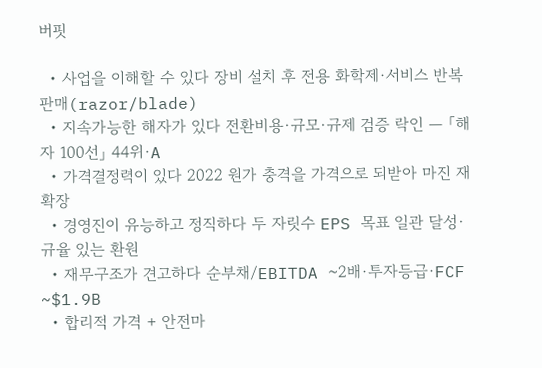버핏

  • 사업을 이해할 수 있다 장비 설치 후 전용 화학제·서비스 반복판매(razor/blade)
  • 지속가능한 해자가 있다 전환비용·규모·규제 검증 락인 — 「해자 100선」 44위·A
  • 가격결정력이 있다 2022 원가 충격을 가격으로 되받아 마진 재확장
  • 경영진이 유능하고 정직하다 두 자릿수 EPS 목표 일관 달성·규율 있는 환원
  • 재무구조가 견고하다 순부채/EBITDA ~2배·투자등급·FCF ~$1.9B
  • 합리적 가격 + 안전마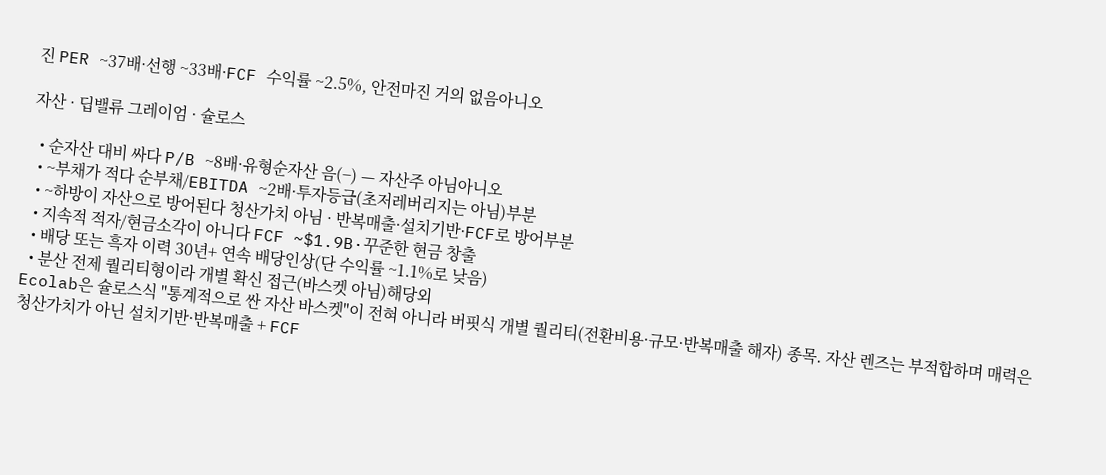진 PER ~37배·선행 ~33배·FCF 수익률 ~2.5%, 안전마진 거의 없음아니오

자산 · 딥밸류 그레이엄 · 슐로스

  • 순자산 대비 싸다 P/B ~8배·유형순자산 음(−) — 자산주 아님아니오
  • ~부채가 적다 순부채/EBITDA ~2배·투자등급(초저레버리지는 아님)부분
  • ~하방이 자산으로 방어된다 청산가치 아님 · 반복매출·설치기반·FCF로 방어부분
  • 지속적 적자/현금소각이 아니다 FCF ~$1.9B·꾸준한 현금 창출
  • 배당 또는 흑자 이력 30년+ 연속 배당인상(단 수익률 ~1.1%로 낮음)
  • 분산 전제 퀄리티형이라 개별 확신 접근(바스켓 아님)해당외
Ecolab은 슐로스식 "통계적으로 싼 자산 바스켓"이 전혀 아니라 버핏식 개별 퀄리티(전환비용·규모·반복매출 해자) 종목. 자산 렌즈는 부적합하며 매력은 청산가치가 아닌 설치기반·반복매출 + FCF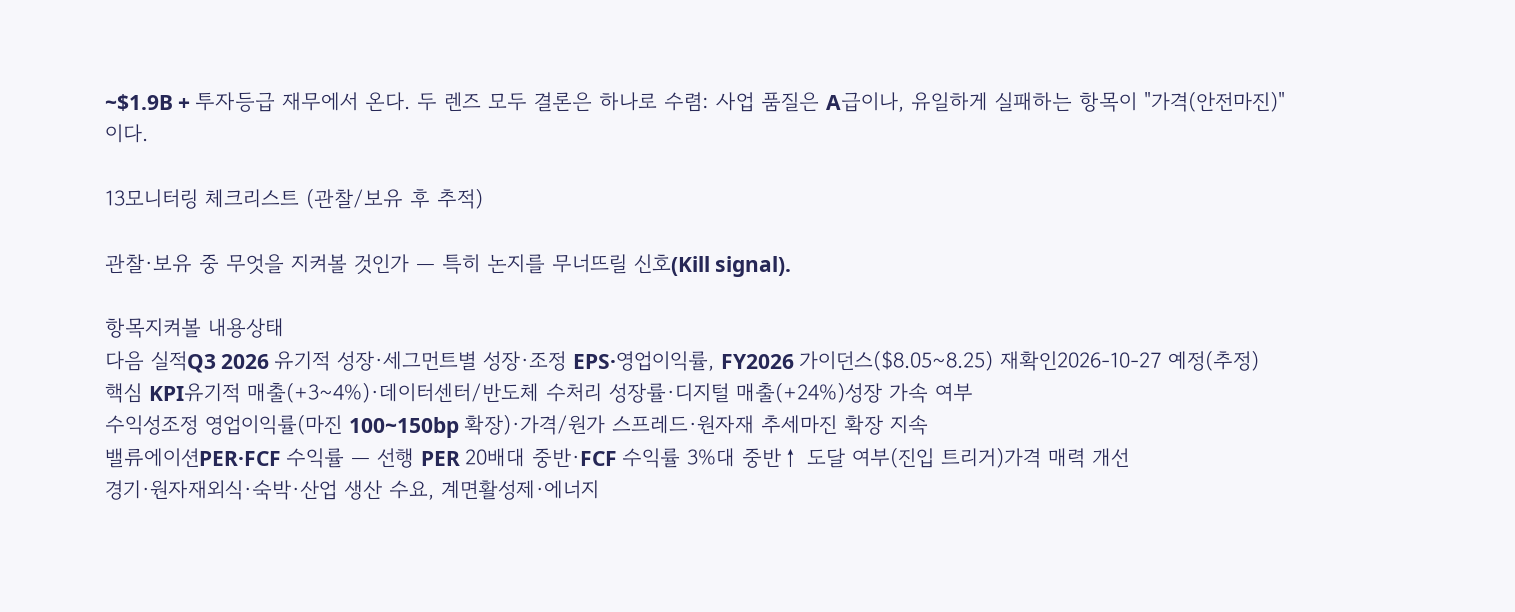~$1.9B + 투자등급 재무에서 온다. 두 렌즈 모두 결론은 하나로 수렴: 사업 품질은 A급이나, 유일하게 실패하는 항목이 "가격(안전마진)"이다.

13모니터링 체크리스트 (관찰/보유 후 추적)

관찰·보유 중 무엇을 지켜볼 것인가 — 특히 논지를 무너뜨릴 신호(Kill signal).

항목지켜볼 내용상태
다음 실적Q3 2026 유기적 성장·세그먼트별 성장·조정 EPS·영업이익률, FY2026 가이던스($8.05~8.25) 재확인2026-10-27 예정(추정)
핵심 KPI유기적 매출(+3~4%)·데이터센터/반도체 수처리 성장률·디지털 매출(+24%)성장 가속 여부
수익성조정 영업이익률(마진 100~150bp 확장)·가격/원가 스프레드·원자재 추세마진 확장 지속
밸류에이션PER·FCF 수익률 — 선행 PER 20배대 중반·FCF 수익률 3%대 중반↑ 도달 여부(진입 트리거)가격 매력 개선
경기·원자재외식·숙박·산업 생산 수요, 계면활성제·에너지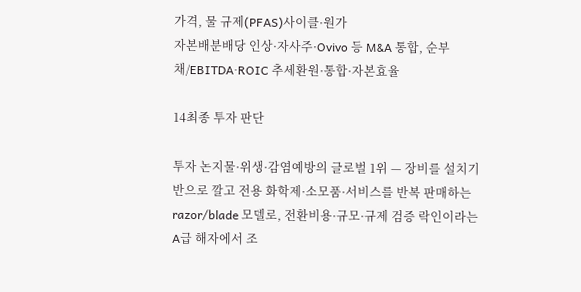가격, 물 규제(PFAS)사이클·원가
자본배분배당 인상·자사주·Ovivo 등 M&A 통합, 순부채/EBITDA·ROIC 추세환원·통합·자본효율

14최종 투자 판단

투자 논지물·위생·감염예방의 글로벌 1위 — 장비를 설치기반으로 깔고 전용 화학제·소모품·서비스를 반복 판매하는 razor/blade 모델로, 전환비용·규모·규제 검증 락인이라는 A급 해자에서 조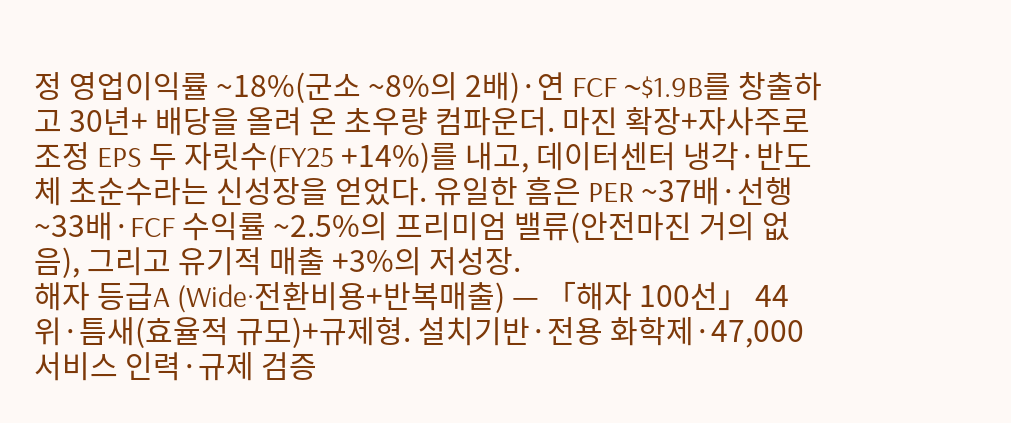정 영업이익률 ~18%(군소 ~8%의 2배)·연 FCF ~$1.9B를 창출하고 30년+ 배당을 올려 온 초우량 컴파운더. 마진 확장+자사주로 조정 EPS 두 자릿수(FY25 +14%)를 내고, 데이터센터 냉각·반도체 초순수라는 신성장을 얻었다. 유일한 흠은 PER ~37배·선행 ~33배·FCF 수익률 ~2.5%의 프리미엄 밸류(안전마진 거의 없음), 그리고 유기적 매출 +3%의 저성장.
해자 등급A (Wide·전환비용+반복매출) — 「해자 100선」 44위·틈새(효율적 규모)+규제형. 설치기반·전용 화학제·47,000 서비스 인력·규제 검증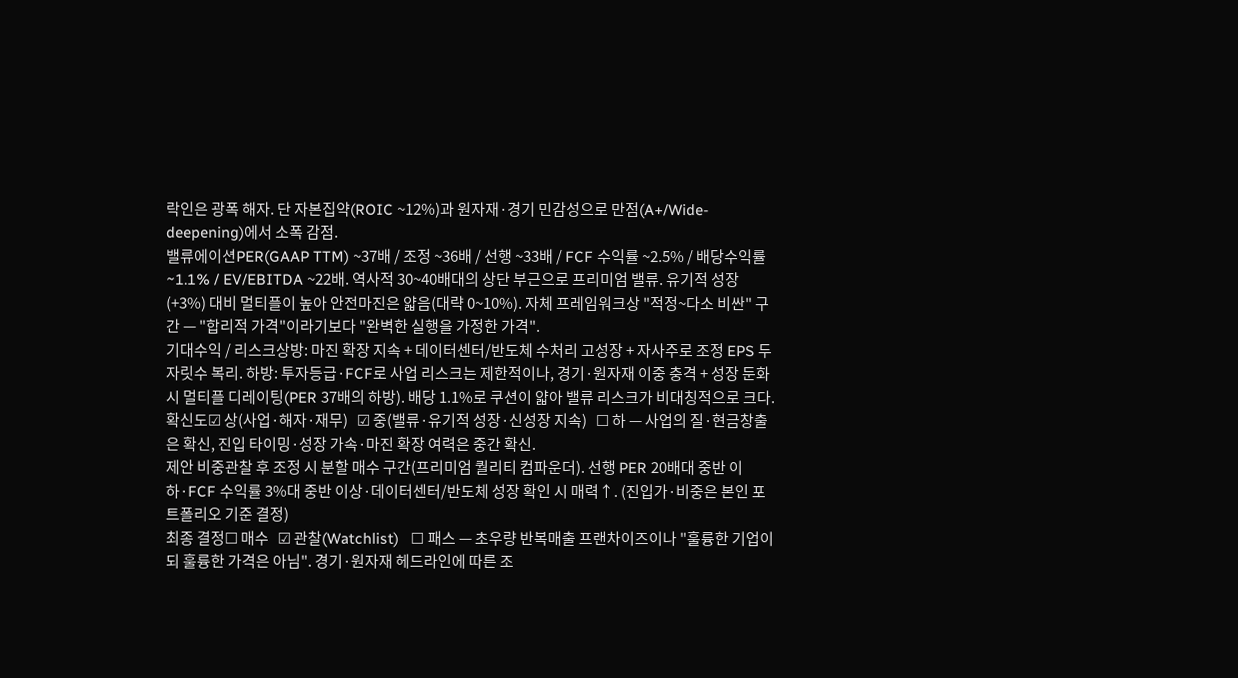락인은 광폭 해자. 단 자본집약(ROIC ~12%)과 원자재·경기 민감성으로 만점(A+/Wide-deepening)에서 소폭 감점.
밸류에이션PER(GAAP TTM) ~37배 / 조정 ~36배 / 선행 ~33배 / FCF 수익률 ~2.5% / 배당수익률 ~1.1% / EV/EBITDA ~22배. 역사적 30~40배대의 상단 부근으로 프리미엄 밸류. 유기적 성장(+3%) 대비 멀티플이 높아 안전마진은 얇음(대략 0~10%). 자체 프레임워크상 "적정~다소 비싼" 구간 — "합리적 가격"이라기보다 "완벽한 실행을 가정한 가격".
기대수익 / 리스크상방: 마진 확장 지속 + 데이터센터/반도체 수처리 고성장 + 자사주로 조정 EPS 두 자릿수 복리. 하방: 투자등급·FCF로 사업 리스크는 제한적이나, 경기·원자재 이중 충격 + 성장 둔화 시 멀티플 디레이팅(PER 37배의 하방). 배당 1.1%로 쿠션이 얇아 밸류 리스크가 비대칭적으로 크다.
확신도☑ 상(사업·해자·재무)   ☑ 중(밸류·유기적 성장·신성장 지속)   ☐ 하 — 사업의 질·현금창출은 확신, 진입 타이밍·성장 가속·마진 확장 여력은 중간 확신.
제안 비중관찰 후 조정 시 분할 매수 구간(프리미엄 퀄리티 컴파운더). 선행 PER 20배대 중반 이하·FCF 수익률 3%대 중반 이상·데이터센터/반도체 성장 확인 시 매력↑. (진입가·비중은 본인 포트폴리오 기준 결정)
최종 결정☐ 매수   ☑ 관찰(Watchlist)   ☐ 패스 — 초우량 반복매출 프랜차이즈이나 "훌륭한 기업이되 훌륭한 가격은 아님". 경기·원자재 헤드라인에 따른 조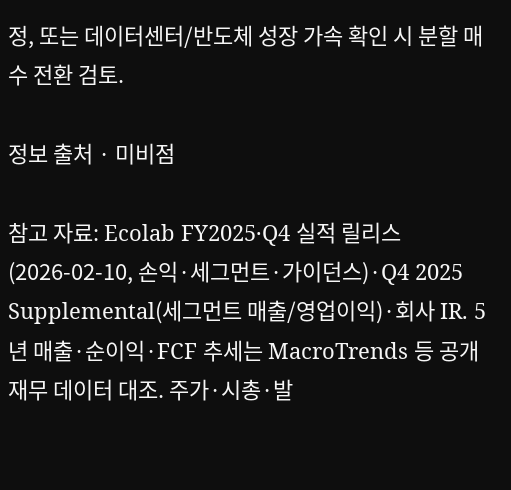정, 또는 데이터센터/반도체 성장 가속 확인 시 분할 매수 전환 검토.

정보 출처 · 미비점

참고 자료: Ecolab FY2025·Q4 실적 릴리스(2026-02-10, 손익·세그먼트·가이던스)·Q4 2025 Supplemental(세그먼트 매출/영업이익)·회사 IR. 5년 매출·순이익·FCF 추세는 MacroTrends 등 공개 재무 데이터 대조. 주가·시총·발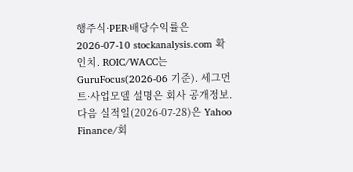행주식·PER·배당수익률은 2026-07-10 stockanalysis.com 확인치. ROIC/WACC는 GuruFocus(2026-06 기준). 세그먼트·사업모델 설명은 회사 공개정보. 다음 실적일(2026-07-28)은 Yahoo Finance/회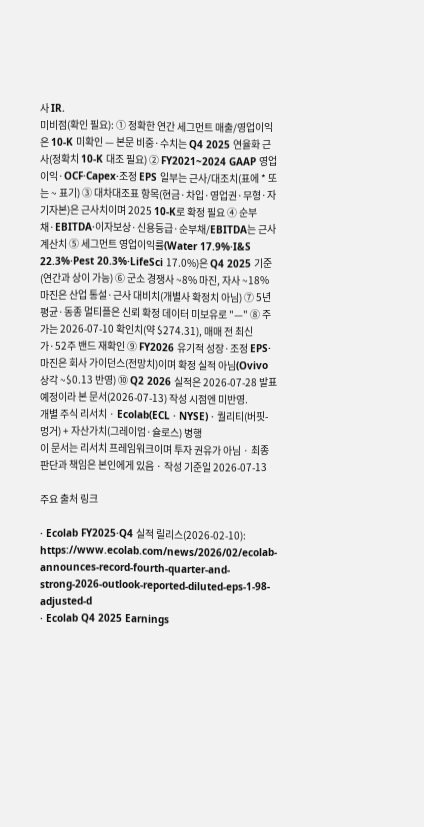사 IR.
미비점(확인 필요): ① 정확한 연간 세그먼트 매출/영업이익은 10-K 미확인 — 본문 비중·수치는 Q4 2025 연율화 근사(정확치 10-K 대조 필요) ② FY2021~2024 GAAP 영업이익·OCF·Capex·조정 EPS 일부는 근사/대조치(표에 * 또는 ~ 표기) ③ 대차대조표 항목(현금·차입·영업권·무형·자기자본)은 근사치이며 2025 10-K로 확정 필요 ④ 순부채·EBITDA·이자보상·신용등급·순부채/EBITDA는 근사 계산치 ⑤ 세그먼트 영업이익률(Water 17.9%·I&S 22.3%·Pest 20.3%·LifeSci 17.0%)은 Q4 2025 기준(연간과 상이 가능) ⑥ 군소 경쟁사 ~8% 마진, 자사 ~18% 마진은 산업 통설·근사 대비치(개별사 확정치 아님) ⑦ 5년 평균·동종 멀티플은 신뢰 확정 데이터 미보유로 "—" ⑧ 주가는 2026-07-10 확인치(약 $274.31), 매매 전 최신가·52주 밴드 재확인 ⑨ FY2026 유기적 성장·조정 EPS·마진은 회사 가이던스(전망치)이며 확정 실적 아님(Ovivo 상각 ~$0.13 반영) ⑩ Q2 2026 실적은 2026-07-28 발표 예정이라 본 문서(2026-07-13) 작성 시점엔 미반영.
개별 주식 리서치 · Ecolab(ECL · NYSE) · 퀄리티(버핏-멍거) + 자산가치(그레이엄·슐로스) 병행
이 문서는 리서치 프레임워크이며 투자 권유가 아님 · 최종 판단과 책임은 본인에게 있음 · 작성 기준일 2026-07-13

주요 출처 링크

· Ecolab FY2025·Q4 실적 릴리스(2026-02-10): https://www.ecolab.com/news/2026/02/ecolab-announces-record-fourth-quarter-and-strong-2026-outlook-reported-diluted-eps-1-98-adjusted-d
· Ecolab Q4 2025 Earnings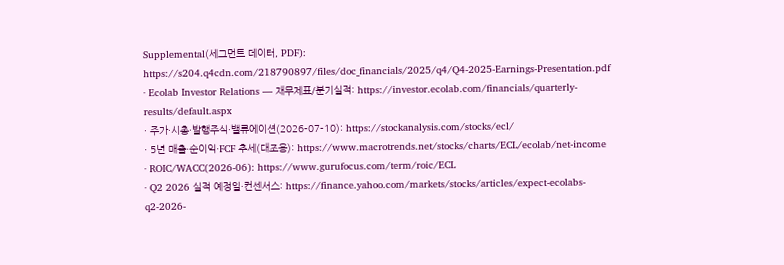Supplemental(세그먼트 데이터, PDF): https://s204.q4cdn.com/218790897/files/doc_financials/2025/q4/Q4-2025-Earnings-Presentation.pdf
· Ecolab Investor Relations — 재무제표/분기실적: https://investor.ecolab.com/financials/quarterly-results/default.aspx
· 주가·시총·발행주식·밸류에이션(2026-07-10): https://stockanalysis.com/stocks/ecl/
· 5년 매출·순이익·FCF 추세(대조용): https://www.macrotrends.net/stocks/charts/ECL/ecolab/net-income
· ROIC/WACC(2026-06): https://www.gurufocus.com/term/roic/ECL
· Q2 2026 실적 예정일·컨센서스: https://finance.yahoo.com/markets/stocks/articles/expect-ecolabs-q2-2026-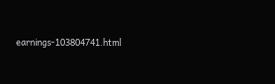earnings-103804741.html